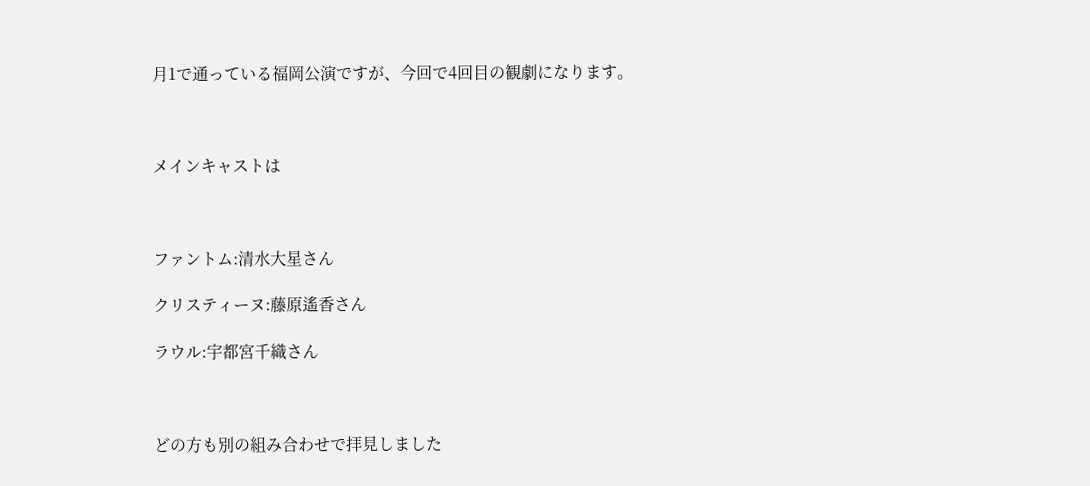月1で通っている福岡公演ですが、今回で4回目の観劇になります。



メインキャストは



ファントム:清水大星さん

クリスティーヌ:藤原遙香さん

ラウル:宇都宮千織さん



どの方も別の組み合わせで拝見しました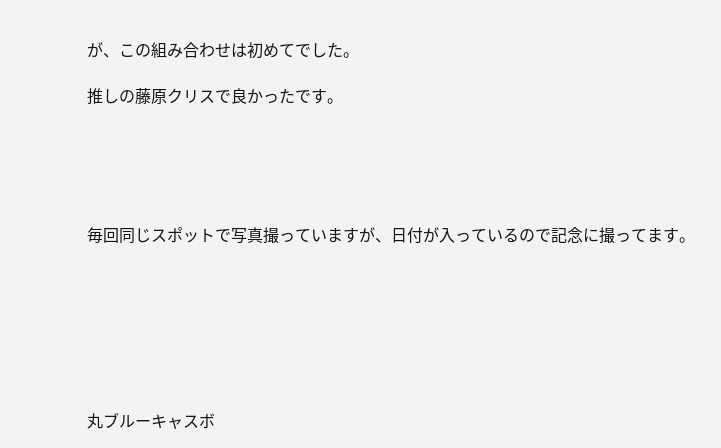が、この組み合わせは初めてでした。

推しの藤原クリスで良かったです。





毎回同じスポットで写真撮っていますが、日付が入っているので記念に撮ってます。







丸ブルーキャスボ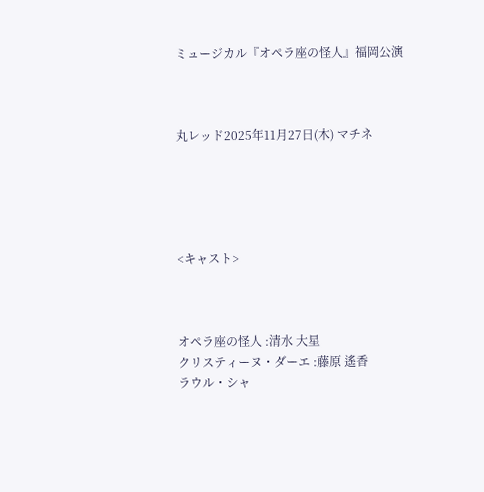ミュージカル『オペラ座の怪人』福岡公演



丸レッド2025年11月27日(木) マチネ





<キャスト>



オペラ座の怪人 :清水 大星
クリスティーヌ・ダーエ :藤原 遙香
ラウル・シャ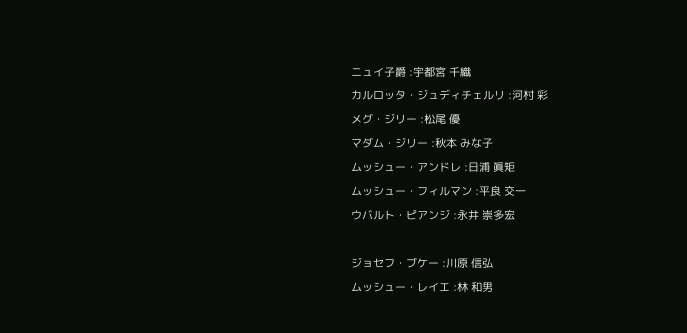ニュイ子爵 :宇都宮 千織
カルロッタ・ジュディチェルリ :河村 彩
メグ・ジリー :松尾 優
マダム・ジリー :秋本 みな子
ムッシュー・アンドレ :日浦 眞矩
ムッシュー・フィルマン :平良 交一
ウバルト・ピアンジ :永井 崇多宏

ジョセフ・ブケー :川原 信弘
ムッシュー・レイエ :林 和男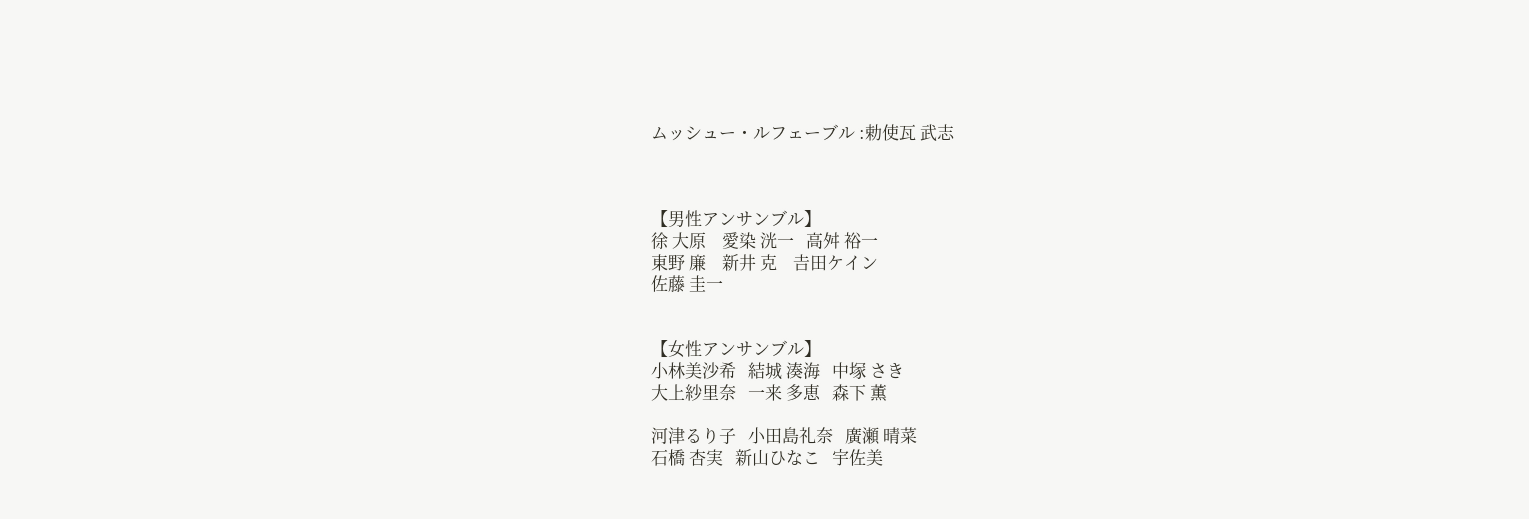ムッシュー・ルフェーブル :勅使瓦 武志



【男性アンサンブル】
徐 大原    愛染 洸一   高舛 裕一
東野 廉    新井 克    𠮷田ケイン
佐藤 圭一


【女性アンサンブル】
小林美沙希   結城 湊海   中塚 さき
大上紗里奈   一来 多恵   森下 薫

河津るり子   小田島礼奈   廣瀬 晴菜
石橋 杏実   新山ひなこ   宇佐美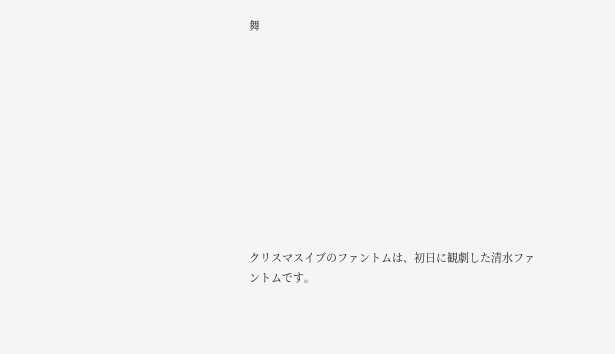舞











クリスマスイブのファントムは、初日に観劇した清水ファントムです。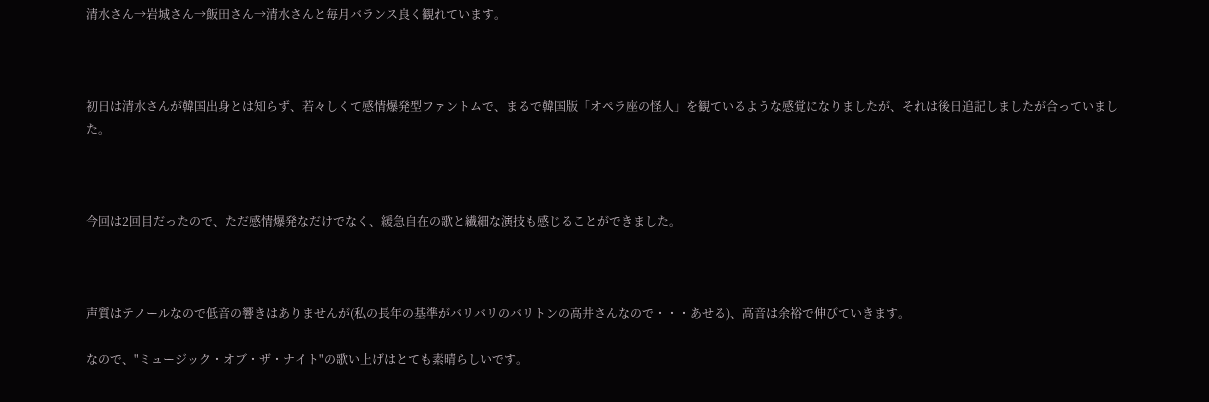清水さん→岩城さん→飯田さん→清水さんと毎月バランス良く観れています。



初日は清水さんが韓国出身とは知らず、若々しくて感情爆発型ファントムで、まるで韓国版「オペラ座の怪人」を観ているような感覚になりましたが、それは後日追記しましたが合っていました。



今回は2回目だったので、ただ感情爆発なだけでなく、緩急自在の歌と繊細な演技も感じることができました。



声質はテノールなので低音の響きはありませんが(私の長年の基準がバリバリのバリトンの高井さんなので・・・あせる)、高音は余裕で伸びていきます。

なので、"ミュージック・オブ・ザ・ナイト"の歌い上げはとても素晴らしいです。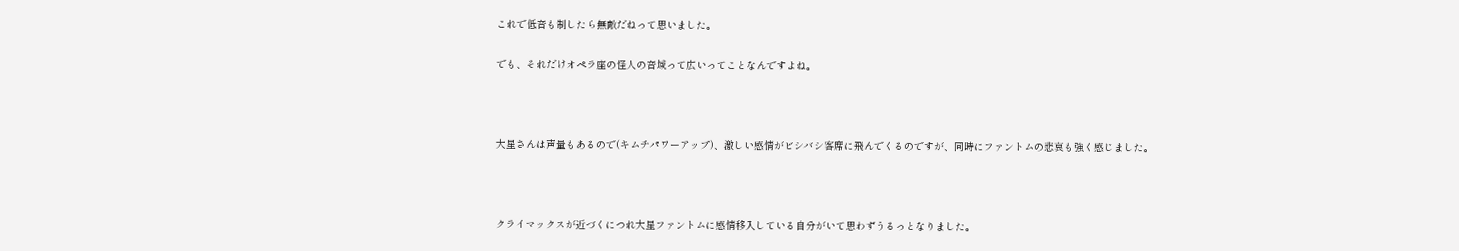これで低音も制したら無敵だねって思いました。

でも、それだけオペラ座の怪人の音域って広いってことなんですよね。



大星さんは声量もあるので(キムチパワーアップ)、激しい感情がビシバシ客席に飛んでくるのですが、同時にファントムの悲哀も強く感じました。



クライマックスが近づくにつれ大星ファントムに感情移入している自分がいて思わずうるっとなりました。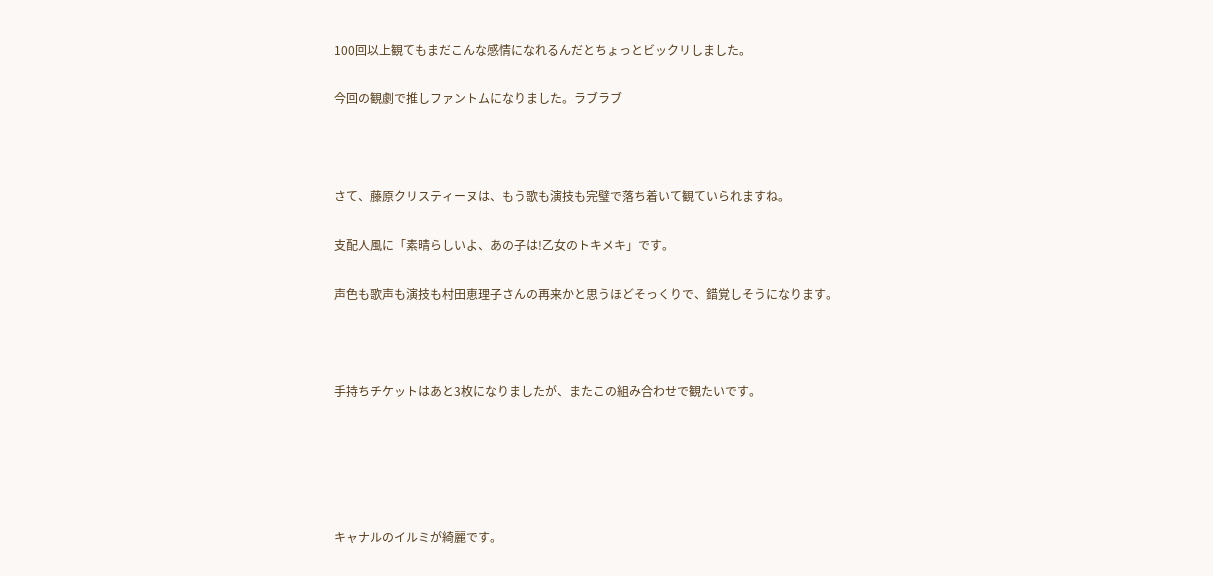100回以上観てもまだこんな感情になれるんだとちょっとビックリしました。

今回の観劇で推しファントムになりました。ラブラブ



さて、藤原クリスティーヌは、もう歌も演技も完璧で落ち着いて観ていられますね。

支配人風に「素晴らしいよ、あの子は!乙女のトキメキ」です。

声色も歌声も演技も村田恵理子さんの再来かと思うほどそっくりで、錯覚しそうになります。



手持ちチケットはあと3枚になりましたが、またこの組み合わせで観たいです。





キャナルのイルミが綺麗です。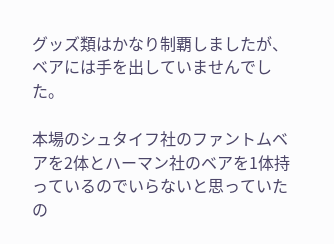グッズ類はかなり制覇しましたが、ベアには手を出していませんでした。

本場のシュタイフ社のファントムベアを2体とハーマン社のベアを1体持っているのでいらないと思っていたの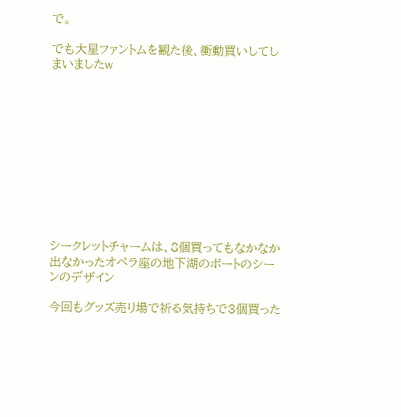で。

でも大星ファントムを観た後、衝動買いしてしまいましたw











シークレットチャームは、8個買ってもなかなか出なかったオペラ座の地下湖のボートのシーンのデザイン

今回もグッズ売り場で祈る気持ちで3個買った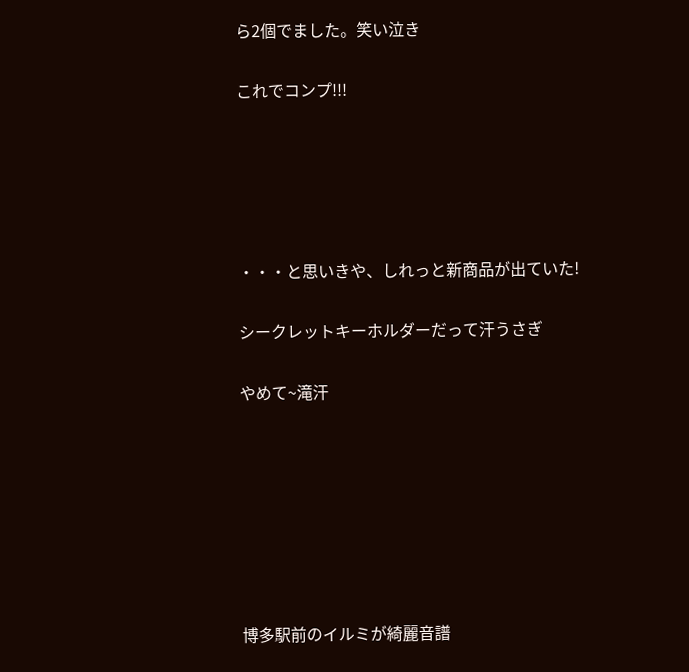ら2個でました。笑い泣き

これでコンプ!!!





・・・と思いきや、しれっと新商品が出ていた!

シークレットキーホルダーだって汗うさぎ

やめて~滝汗







博多駅前のイルミが綺麗音譜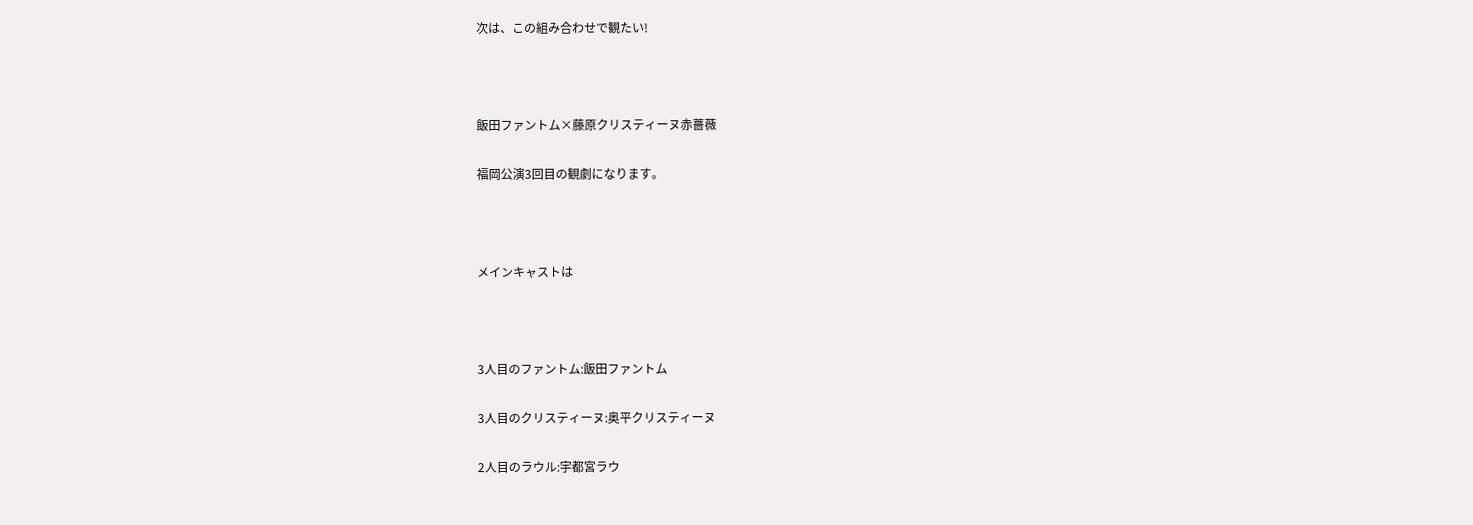次は、この組み合わせで観たい!



飯田ファントム×藤原クリスティーヌ赤薔薇

福岡公演3回目の観劇になります。



メインキャストは



3人目のファントム:飯田ファントム

3人目のクリスティーヌ:奥平クリスティーヌ

2人目のラウル:宇都宮ラウ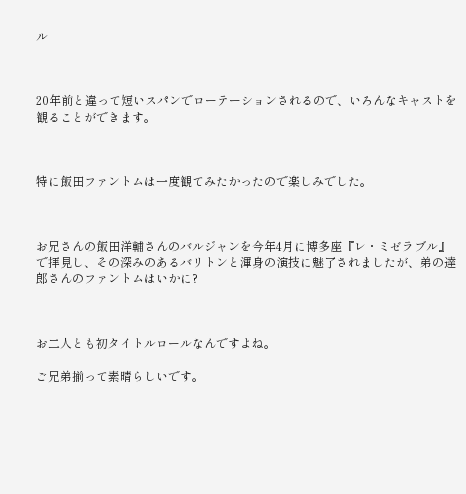ル



20年前と違って短いスパンでローテーションされるので、いろんなキャストを観ることができます。



特に飯田ファントムは一度観てみたかったので楽しみでした。



お兄さんの飯田洋輔さんのバルジャンを今年4月に博多座『レ・ミゼラブル』で拝見し、その深みのあるバリトンと渾身の演技に魅了されましたが、弟の達郎さんのファントムはいかに?



お二人とも初タイトルロールなんですよね。

ご兄弟揃って素晴らしいです。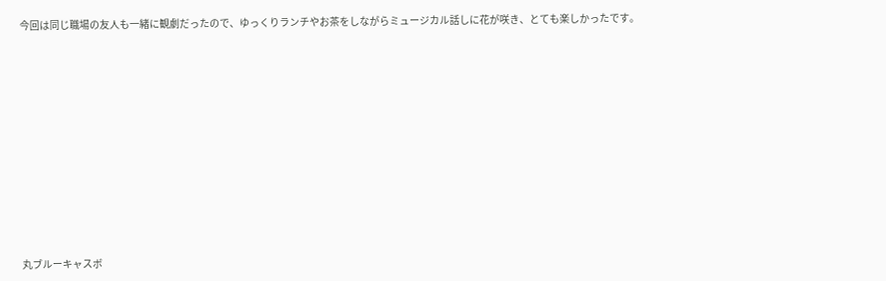今回は同じ職場の友人も一緒に観劇だったので、ゆっくりランチやお茶をしながらミュージカル話しに花が咲き、とても楽しかったです。











丸ブルーキャスボ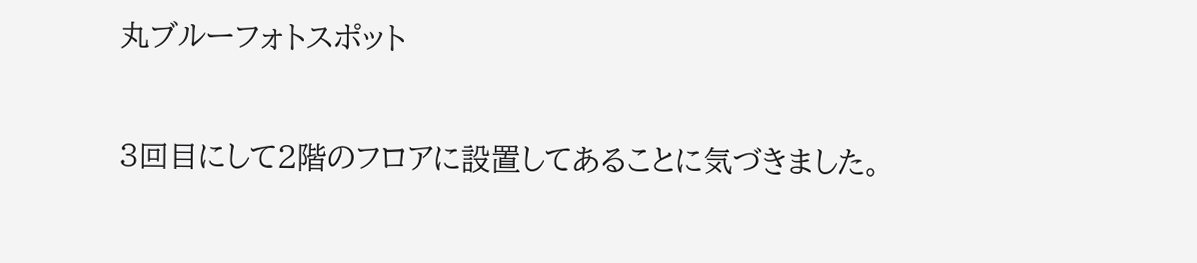丸ブルーフォトスポット

3回目にして2階のフロアに設置してあることに気づきました。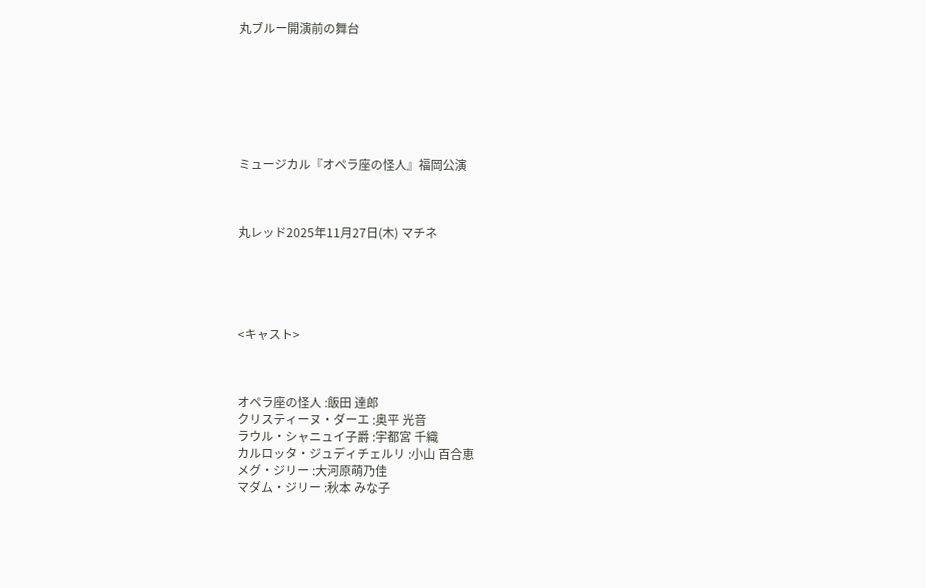丸ブルー開演前の舞台







ミュージカル『オペラ座の怪人』福岡公演



丸レッド2025年11月27日(木) マチネ





<キャスト>



オペラ座の怪人 :飯田 達郎
クリスティーヌ・ダーエ :奥平 光音
ラウル・シャニュイ子爵 :宇都宮 千織
カルロッタ・ジュディチェルリ :小山 百合恵
メグ・ジリー :大河原萌乃佳
マダム・ジリー :秋本 みな子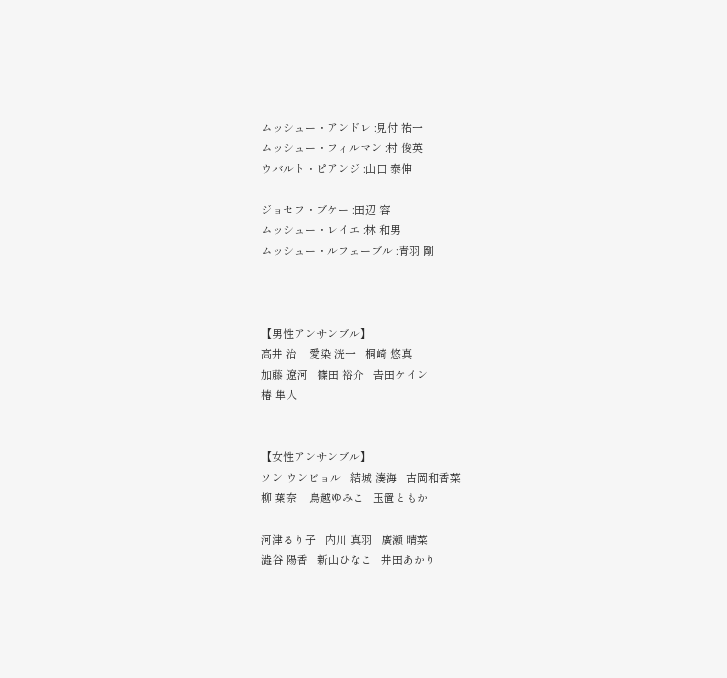ムッシュー・アンドレ :見付 祐一
ムッシュー・フィルマン :村 俊英
ウバルト・ピアンジ :山口 泰伸

ジョセフ・ブケー :田辺 容
ムッシュー・レイエ :林 和男
ムッシュー・ルフェーブル :青羽 剛



【男性アンサンブル】
高井 治    愛染 洸一   桐崎 悠真
加藤 遼河   篠田 裕介   𠮷田ケイン
椿 隼人


【女性アンサンブル】
ソン ウンビョル   結城 湊海   古岡和香菜
柳 葉奈    鳥越ゆみこ   玉置ともか

河津るり子   内川 真羽   廣瀬 晴菜
澁谷 陽香   新山ひなこ   井田あかり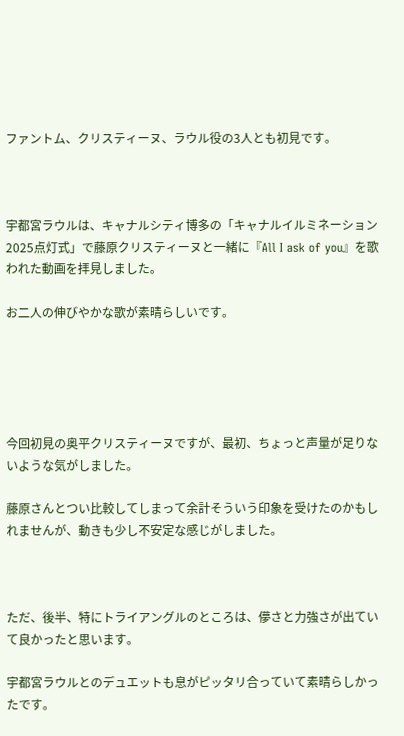ファントム、クリスティーヌ、ラウル役の3人とも初見です。



宇都宮ラウルは、キャナルシティ博多の「キャナルイルミネーション2025点灯式」で藤原クリスティーヌと一緒に『All I ask of you』を歌われた動画を拝見しました。

お二人の伸びやかな歌が素晴らしいです。





今回初見の奥平クリスティーヌですが、最初、ちょっと声量が足りないような気がしました。

藤原さんとつい比較してしまって余計そういう印象を受けたのかもしれませんが、動きも少し不安定な感じがしました。



ただ、後半、特にトライアングルのところは、儚さと力強さが出ていて良かったと思います。

宇都宮ラウルとのデュエットも息がピッタリ合っていて素晴らしかったです。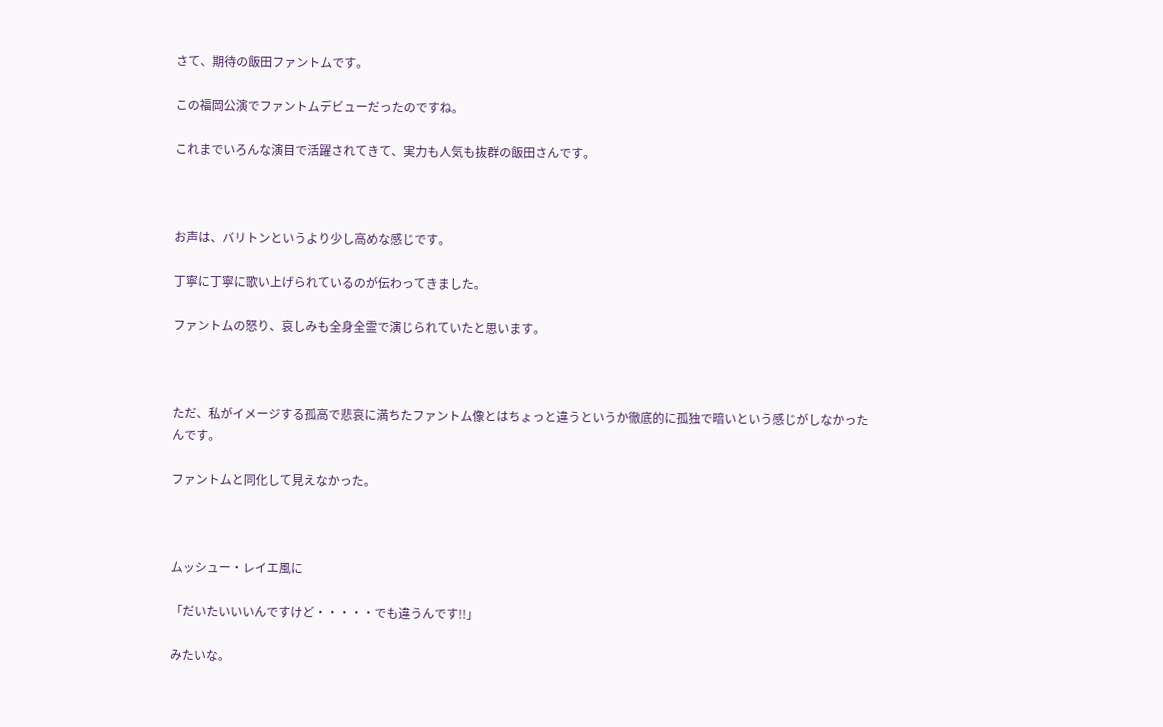さて、期待の飯田ファントムです。

この福岡公演でファントムデビューだったのですね。

これまでいろんな演目で活躍されてきて、実力も人気も抜群の飯田さんです。



お声は、バリトンというより少し高めな感じです。

丁寧に丁寧に歌い上げられているのが伝わってきました。

ファントムの怒り、哀しみも全身全霊で演じられていたと思います。



ただ、私がイメージする孤高で悲哀に満ちたファントム像とはちょっと違うというか徹底的に孤独で暗いという感じがしなかったんです。

ファントムと同化して見えなかった。



ムッシュー・レイエ風に

「だいたいいいんですけど・・・・・でも違うんです!!」

みたいな。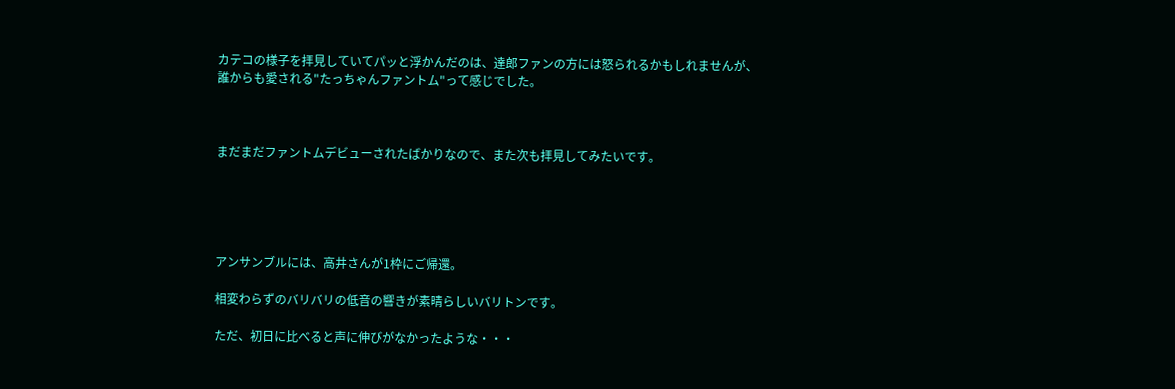カテコの様子を拝見していてパッと浮かんだのは、達郎ファンの方には怒られるかもしれませんが、誰からも愛される"たっちゃんファントム"って感じでした。



まだまだファントムデビューされたばかりなので、また次も拝見してみたいです。





アンサンブルには、高井さんが1枠にご帰還。

相変わらずのバリバリの低音の響きが素晴らしいバリトンです。

ただ、初日に比べると声に伸びがなかったような・・・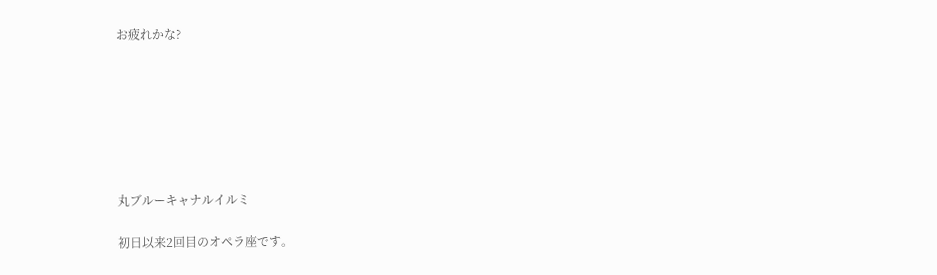お疲れかな?







丸ブルーキャナルイルミ

初日以来2回目のオペラ座です。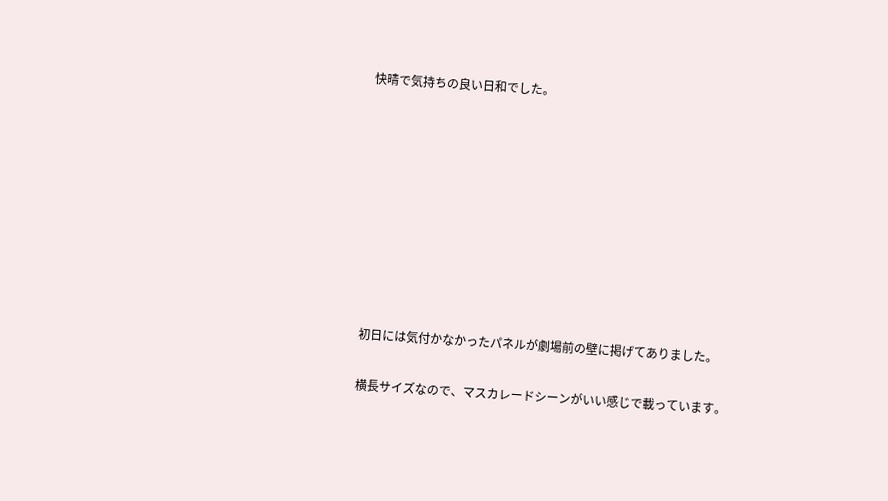快晴で気持ちの良い日和でした。









初日には気付かなかったパネルが劇場前の壁に掲げてありました。

横長サイズなので、マスカレードシーンがいい感じで載っています。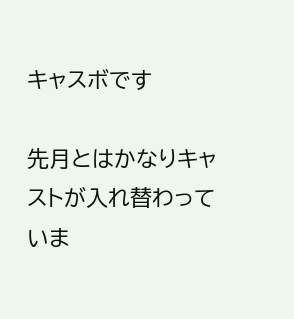キャスボです

先月とはかなりキャストが入れ替わっていま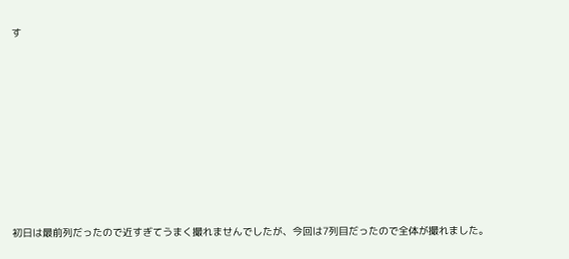す









初日は最前列だったので近すぎてうまく撮れませんでしたが、今回は7列目だったので全体が撮れました。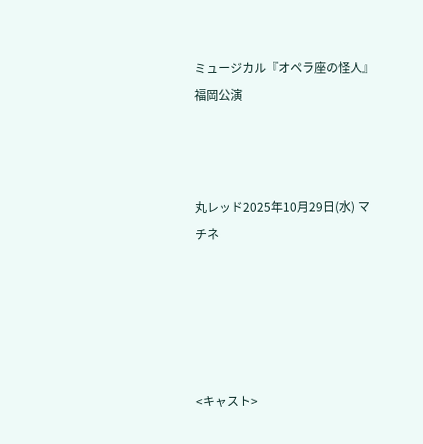ミュージカル『オペラ座の怪人』福岡公演



丸レッド2025年10月29日(水) マチネ





<キャスト>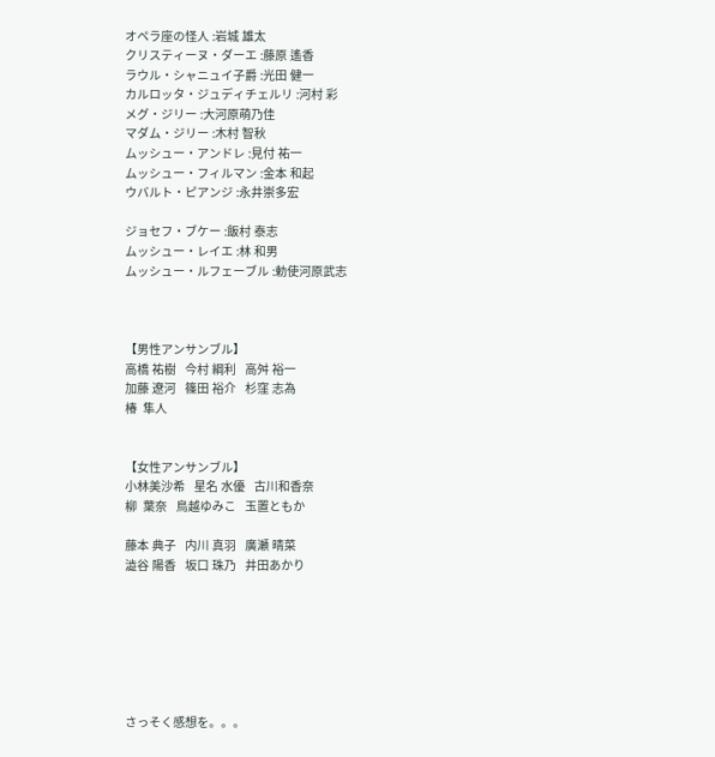オペラ座の怪人 :岩城 雄太
クリスティーヌ・ダーエ :藤原 遙香
ラウル・シャニュイ子爵 :光田 健一
カルロッタ・ジュディチェルリ :河村 彩
メグ・ジリー :大河原萌乃佳
マダム・ジリー :木村 智秋
ムッシュー・アンドレ :見付 祐一
ムッシュー・フィルマン :金本 和起
ウバルト・ピアンジ :永井崇多宏

ジョセフ・ブケー :飯村 泰志
ムッシュー・レイエ :林 和男
ムッシュー・ルフェーブル :勅使河原武志



【男性アンサンブル】
高橋 祐樹   今村 綱利   高舛 裕一
加藤 遼河   篠田 裕介   杉窪 志為
椿  隼人


【女性アンサンブル】
小林美沙希   星名 水優   古川和香奈
柳  葉奈   鳥越ゆみこ   玉置ともか

藤本 典子   内川 真羽   廣瀬 晴菜
澁谷 陽香   坂口 珠乃   井田あかり







さっそく感想を。。。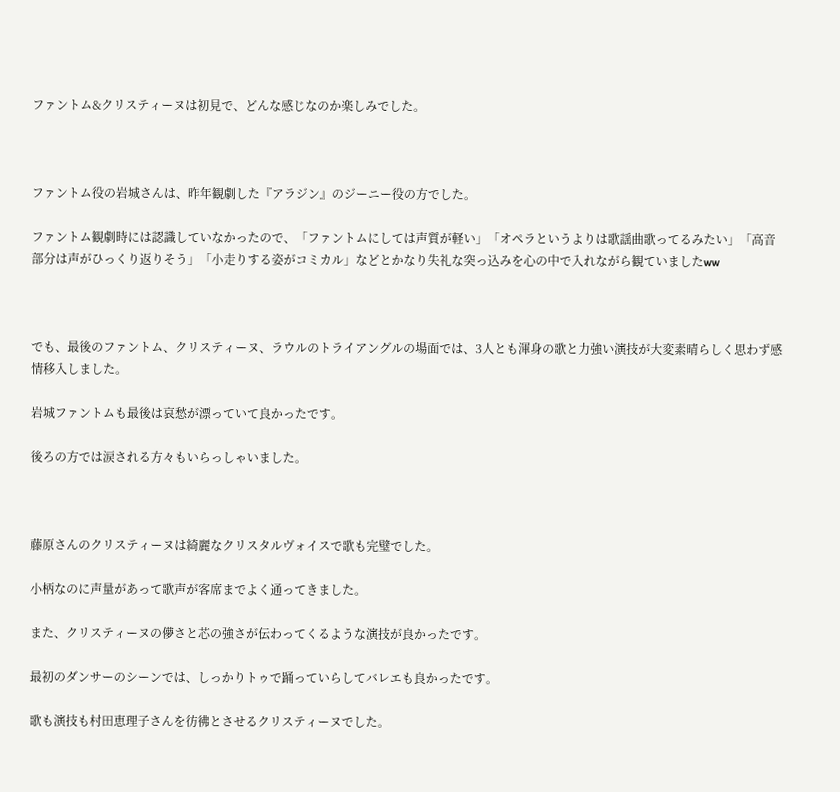ファントム&クリスティーヌは初見で、どんな感じなのか楽しみでした。



ファントム役の岩城さんは、昨年観劇した『アラジン』のジーニー役の方でした。

ファントム観劇時には認識していなかったので、「ファントムにしては声質が軽い」「オペラというよりは歌謡曲歌ってるみたい」「高音部分は声がひっくり返りそう」「小走りする姿がコミカル」などとかなり失礼な突っ込みを心の中で入れながら観ていましたww



でも、最後のファントム、クリスティーヌ、ラウルのトライアングルの場面では、3人とも渾身の歌と力強い演技が大変素晴らしく思わず感情移入しました。

岩城ファントムも最後は哀愁が漂っていて良かったです。

後ろの方では涙される方々もいらっしゃいました。



藤原さんのクリスティーヌは綺麗なクリスタルヴォイスで歌も完璧でした。

小柄なのに声量があって歌声が客席までよく通ってきました。

また、クリスティーヌの儚さと芯の強さが伝わってくるような演技が良かったです。

最初のダンサーのシーンでは、しっかりトゥで踊っていらしてバレエも良かったです。

歌も演技も村田恵理子さんを彷彿とさせるクリスティーヌでした。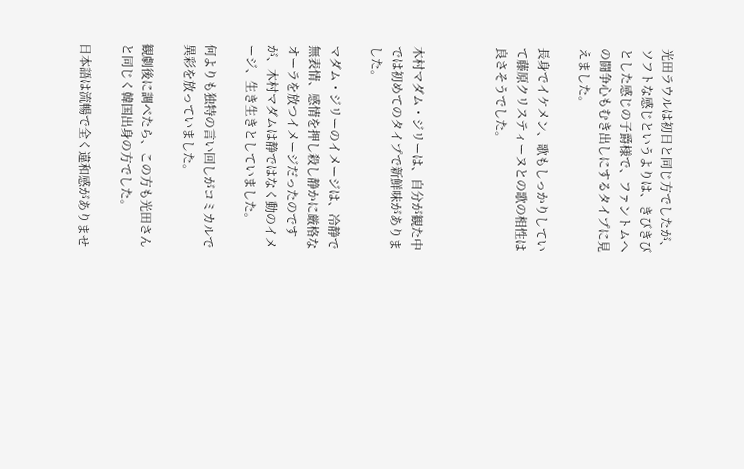光田ラウルは初日と同じ方でしたが、ソフトな感じというよりは、きびきびとした感じの子爵様で、ファントムへの闘争心もむき出しにするタイプに見えました。

長身でイケメン、歌もしっかりしていて藤原クリスティーヌとの歌の相性は良さそうでした。



木村マダム・ジリーは、自分が観た中では初めてのタイプで新鮮味がありました。

マダム・ジリーのイメージは、冷静で無表情、感情を押し殺し静かに厳格なオーラを放つイメージだったのですが、木村マダムは静ではなく動のイメージ、生き生きとしていました。

何よりも独特の言い回しがコミカルで異彩を放っていました。

観劇後に調べたら、この方も光田さんと同じく韓国出身の方でした。

日本語は流暢で全く違和感がありませ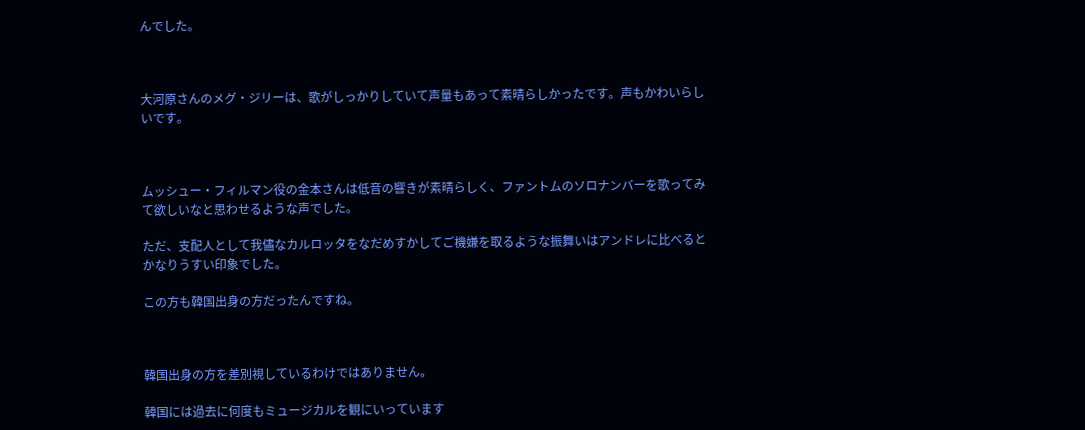んでした。



大河原さんのメグ・ジリーは、歌がしっかりしていて声量もあって素晴らしかったです。声もかわいらしいです。



ムッシュー・フィルマン役の金本さんは低音の響きが素晴らしく、ファントムのソロナンバーを歌ってみて欲しいなと思わせるような声でした。

ただ、支配人として我儘なカルロッタをなだめすかしてご機嫌を取るような振舞いはアンドレに比べるとかなりうすい印象でした。

この方も韓国出身の方だったんですね。



韓国出身の方を差別視しているわけではありません。

韓国には過去に何度もミュージカルを観にいっています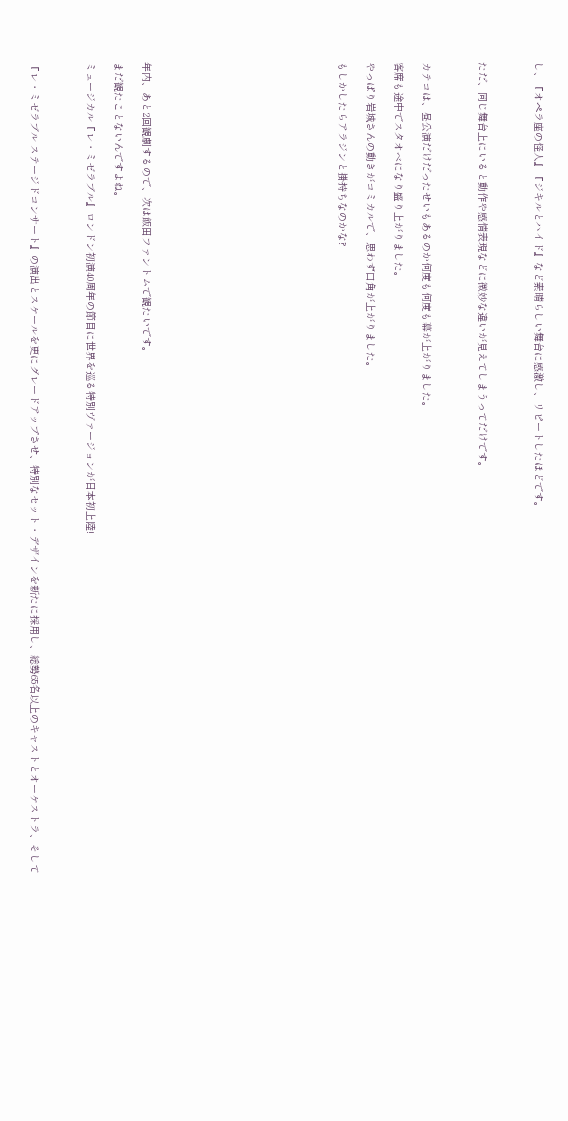し、『オペラ座の怪人』『ジキルとハイド』など素晴らしい舞台に感激し、リピートしたほどです。



ただ、同じ舞台上にいると動作や感情表現などに微妙な違いが見えてしまうってだけです。



カテコは、昼公演だけだったせいもあるのか何度も何度も幕が上がりました。

客席も途中でスタオベになり盛り上がりました。

やっぱり岩城さんの動きがコミカルで、思わず口角が上がりました。

もしかしたらアラジンと掛持ちなのかな?













年内、あと2回観劇するので、次は飯田ファントムで観たいです。

まだ観たことないんですよね。

ミュージカル『レ・ミゼラブル』ロンドン初演40周年の節目に世界を巡る特別ヴァージョンが日本初上陸!



『レ・ミゼラブル ステージドコンサート』の演出とスケールを更にグレードアップさせ、特別なセット・デザインを新たに採用し、総勢65名以上のキャストとオーケストラ、そして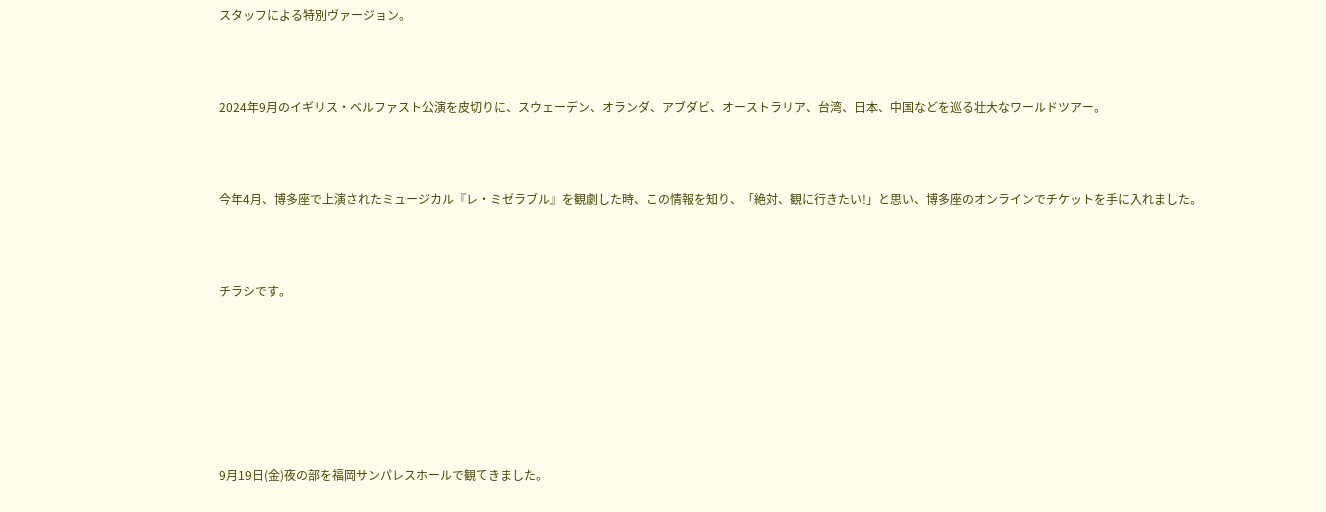スタッフによる特別ヴァージョン。



2024年9月のイギリス・ベルファスト公演を皮切りに、スウェーデン、オランダ、アブダビ、オーストラリア、台湾、日本、中国などを巡る壮大なワールドツアー。



今年4月、博多座で上演されたミュージカル『レ・ミゼラブル』を観劇した時、この情報を知り、「絶対、観に行きたい!」と思い、博多座のオンラインでチケットを手に入れました。



チラシです。







9月19日(金)夜の部を福岡サンパレスホールで観てきました。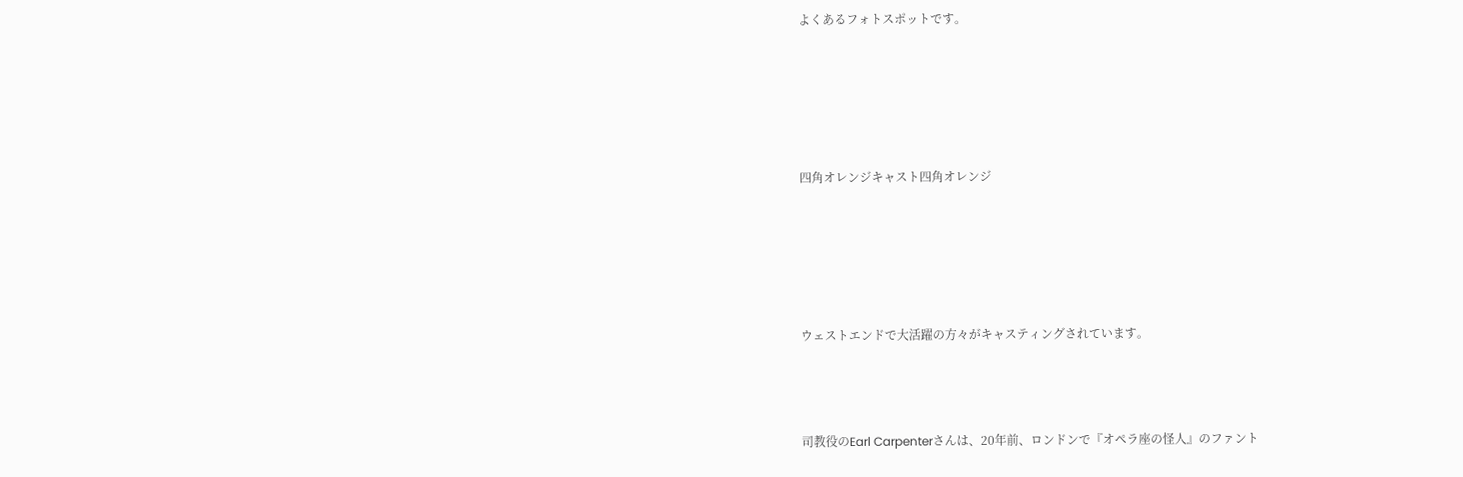よくあるフォトスポットです。





四角オレンジキャスト四角オレンジ





ウェストエンドで大活躍の方々がキャスティングされています。



司教役のEarl Carpenterさんは、20年前、ロンドンで『オペラ座の怪人』のファント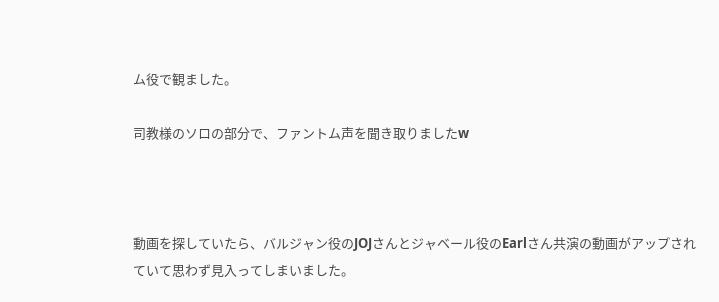ム役で観ました。

司教様のソロの部分で、ファントム声を聞き取りましたw



動画を探していたら、バルジャン役のJOJさんとジャベール役のEarlさん共演の動画がアップされていて思わず見入ってしまいました。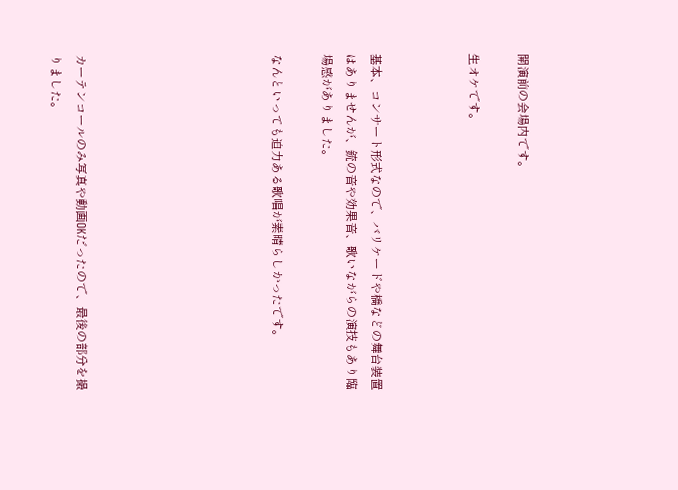開演前の会場内です。

生オケです。



基本、コンサート形式なので、バリケードや橋などの舞台装置はありませんが、銃の音や効果音、歌いながらの演技もあり臨場感がありました。

なんといっても迫力ある歌唱が素晴らしかったです。







カーテンコールのみ写真や動画OKだったので、最後の部分を撮りました。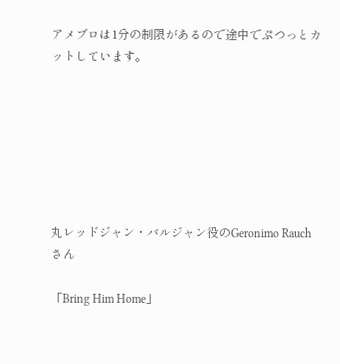アメブロは1分の制限があるので途中でぷつっとカットしています。







丸レッドジャン・バルジャン役のGeronimo Rauchさん

「Bring Him Home」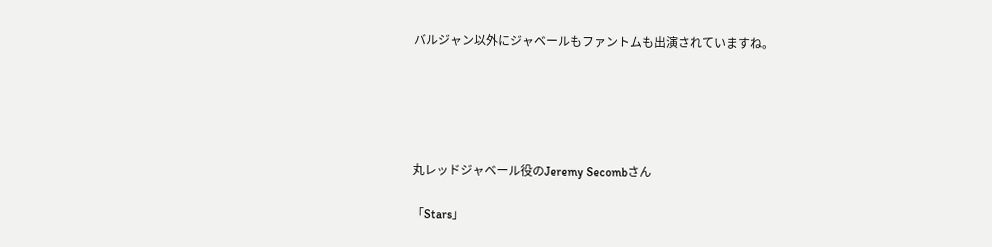バルジャン以外にジャベールもファントムも出演されていますね。





丸レッドジャベール役のJeremy Secombさん

「Stars」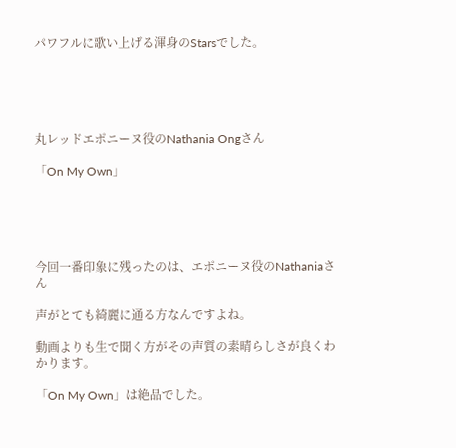パワフルに歌い上げる渾身のStarsでした。





丸レッドエポニーヌ役のNathania Ongさん

「On My Own」





今回一番印象に残ったのは、エポニーヌ役のNathaniaさん

声がとても綺麗に通る方なんですよね。

動画よりも生で聞く方がその声質の素晴らしさが良くわかります。

「On My Own」は絶品でした。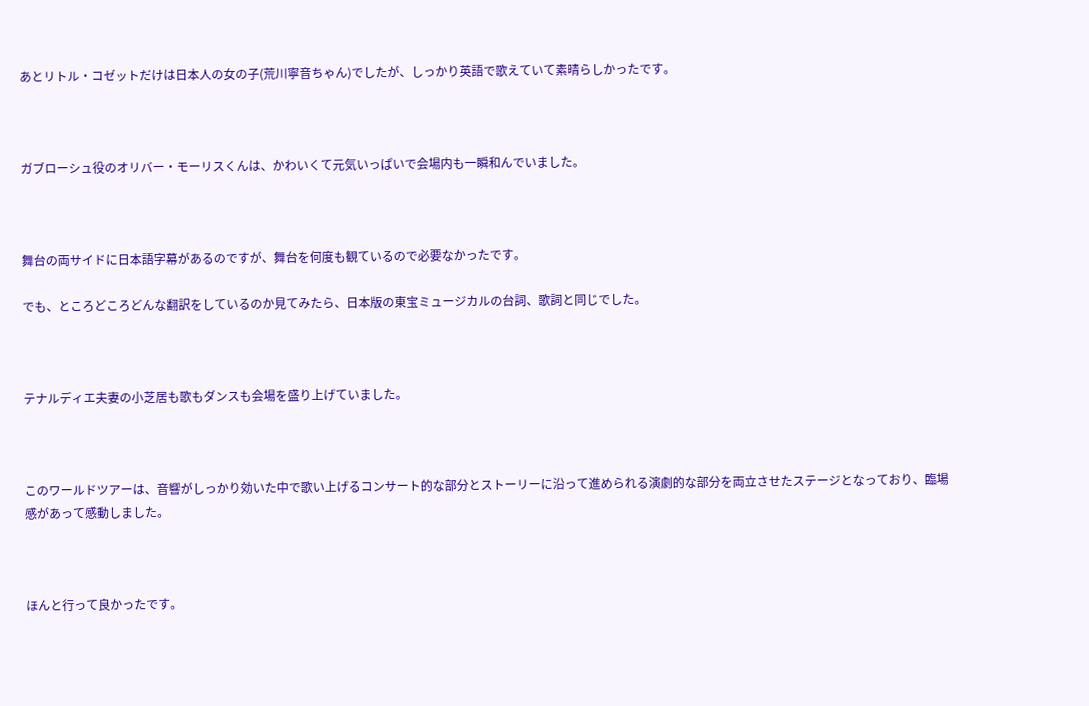あとリトル・コゼットだけは日本人の女の子(荒川寧音ちゃん)でしたが、しっかり英語で歌えていて素晴らしかったです。



ガブローシュ役のオリバー・モーリスくんは、かわいくて元気いっぱいで会場内も一瞬和んでいました。



舞台の両サイドに日本語字幕があるのですが、舞台を何度も観ているので必要なかったです。

でも、ところどころどんな翻訳をしているのか見てみたら、日本版の東宝ミュージカルの台詞、歌詞と同じでした。



テナルディエ夫妻の小芝居も歌もダンスも会場を盛り上げていました。



このワールドツアーは、音響がしっかり効いた中で歌い上げるコンサート的な部分とストーリーに沿って進められる演劇的な部分を両立させたステージとなっており、臨場感があって感動しました。



ほんと行って良かったです。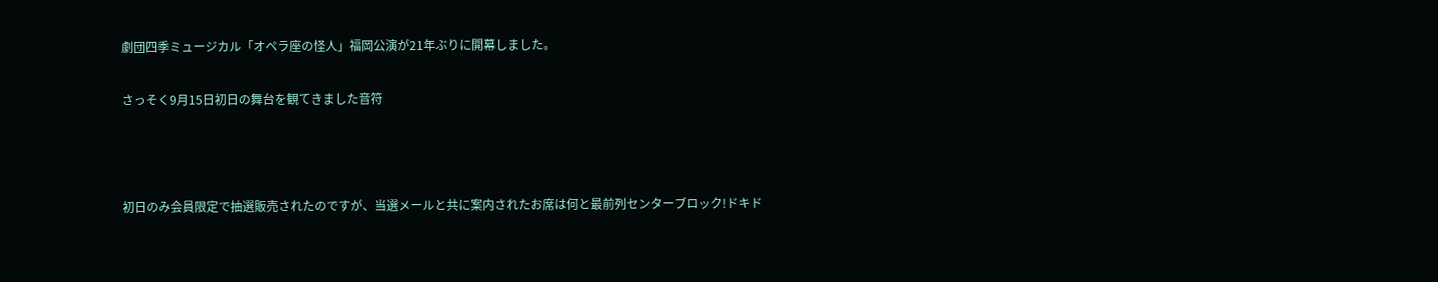劇団四季ミュージカル「オペラ座の怪人」福岡公演が21年ぶりに開幕しました。

さっそく9月15日初日の舞台を観てきました音符



初日のみ会員限定で抽選販売されたのですが、当選メールと共に案内されたお席は何と最前列センターブロック!ドキド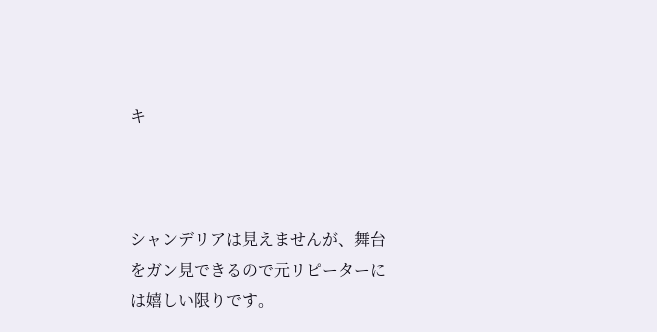キ



シャンデリアは見えませんが、舞台をガン見できるので元リピーターには嬉しい限りです。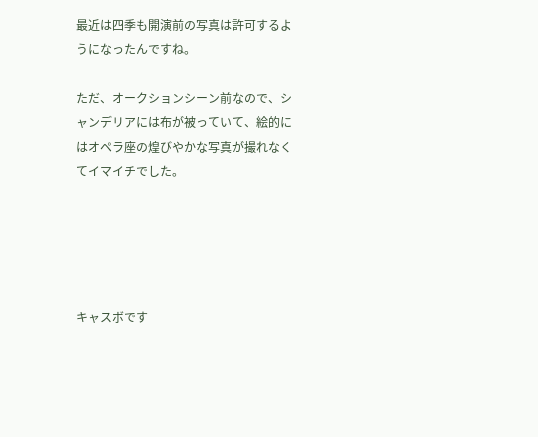最近は四季も開演前の写真は許可するようになったんですね。

ただ、オークションシーン前なので、シャンデリアには布が被っていて、絵的にはオペラ座の煌びやかな写真が撮れなくてイマイチでした。





キャスボです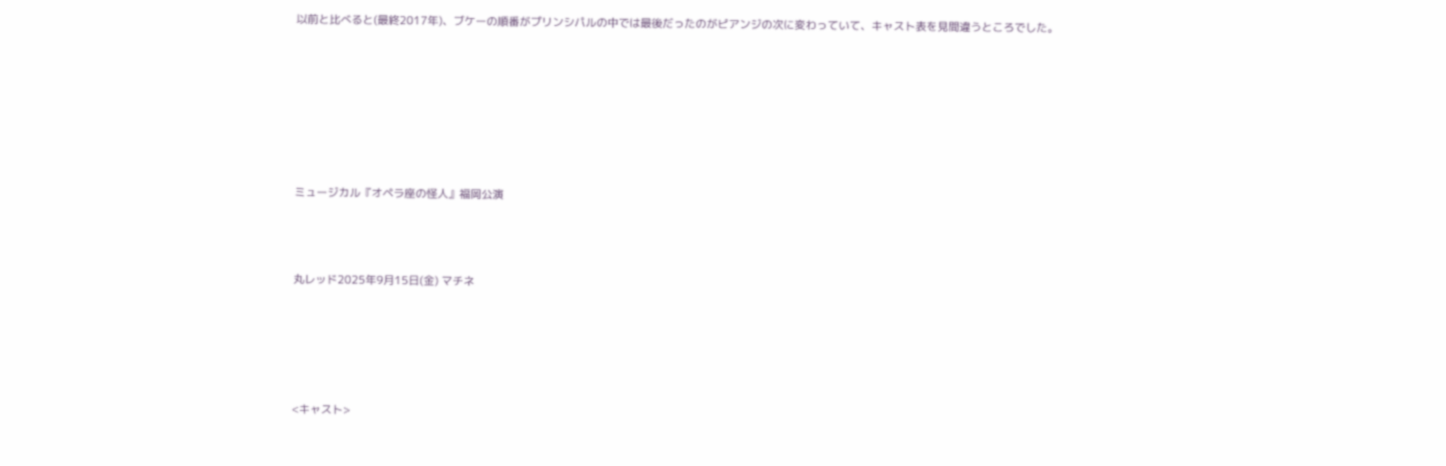以前と比べると(最終2017年)、ブケーの順番がプリンシパルの中では最後だったのがピアンジの次に変わっていて、キャスト表を見間違うところでした。







ミュージカル『オペラ座の怪人』福岡公演



丸レッド2025年9月15日(金) マチネ





<キャスト>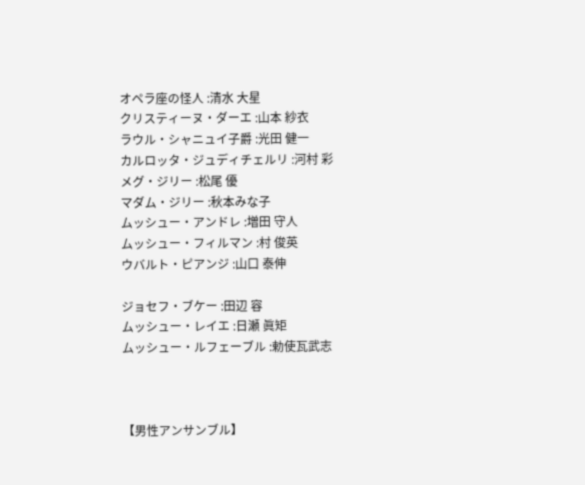オペラ座の怪人 :清水 大星
クリスティーヌ・ダーエ :山本 紗衣
ラウル・シャニュイ子爵 :光田 健一
カルロッタ・ジュディチェルリ :河村 彩
メグ・ジリー :松尾 優
マダム・ジリー :秋本みな子
ムッシュー・アンドレ :増田 守人
ムッシュー・フィルマン :村 俊英
ウバルト・ピアンジ :山口 泰伸

ジョセフ・ブケー :田辺 容
ムッシュー・レイエ :日瀬 眞矩
ムッシュー・ルフェーブル :勅使瓦武志



【男性アンサンブル】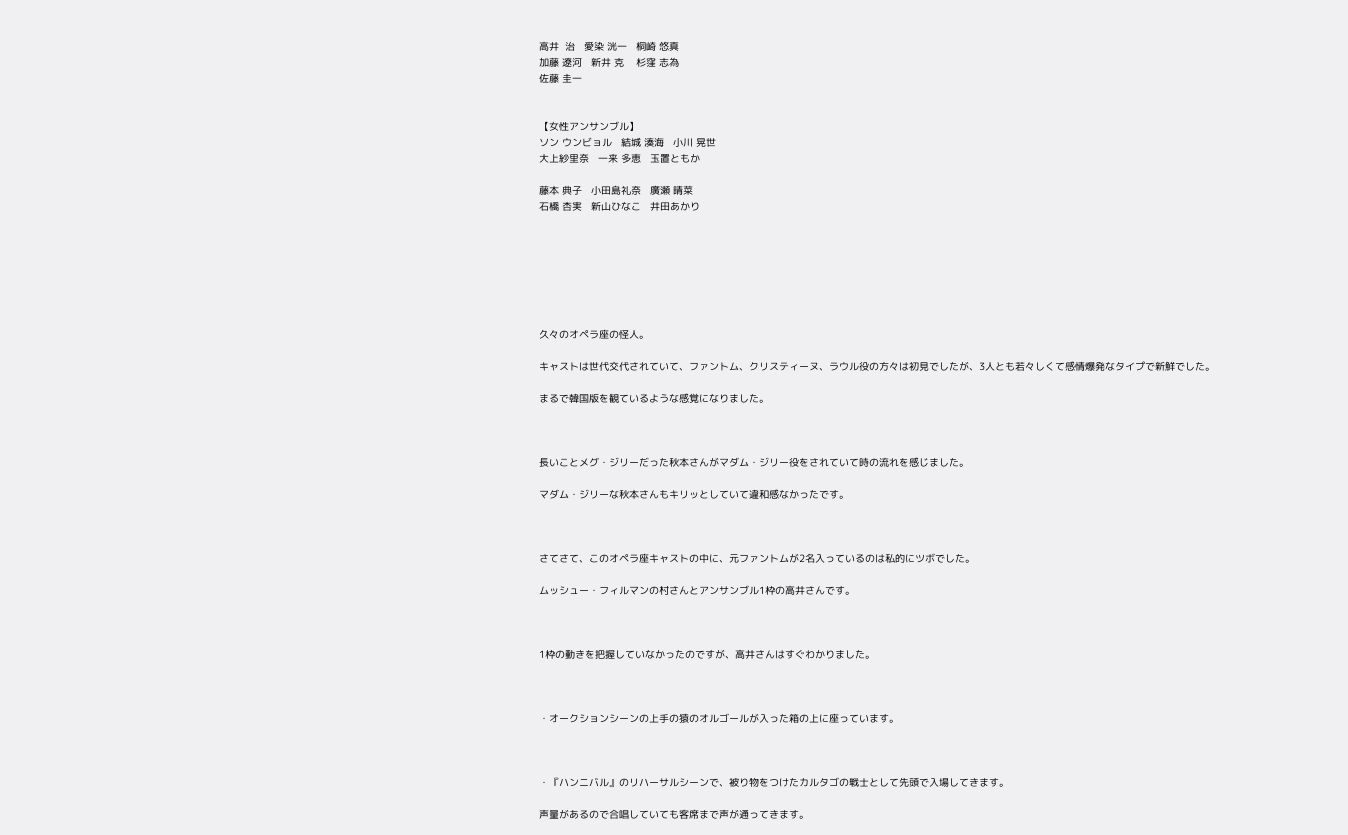高井  治   愛染 洸一   桐崎 悠真
加藤 遼河   新井 克    杉窪 志為
佐藤 圭一


【女性アンサンブル】
ソン ウンビョル   結城 湊海   小川 晃世
大上紗里奈   一来 多恵   玉置ともか

藤本 典子   小田島礼奈   廣瀬 晴菜
石橋 杏実   新山ひなこ   井田あかり







久々のオペラ座の怪人。

キャストは世代交代されていて、ファントム、クリスティーヌ、ラウル役の方々は初見でしたが、3人とも若々しくて感情爆発なタイプで新鮮でした。

まるで韓国版を観ているような感覚になりました。



長いことメグ・ジリーだった秋本さんがマダム・ジリー役をされていて時の流れを感じました。

マダム・ジリーな秋本さんもキリッとしていて違和感なかったです。



さてさて、このオペラ座キャストの中に、元ファントムが2名入っているのは私的にツボでした。

ムッシュー・フィルマンの村さんとアンサンブル1枠の高井さんです。



1枠の動きを把握していなかったのですが、高井さんはすぐわかりました。



・オークションシーンの上手の猿のオルゴールが入った箱の上に座っています。



・『ハンニバル』のリハーサルシーンで、被り物をつけたカルタゴの戦士として先頭で入場してきます。

声量があるので合唱していても客席まで声が通ってきます。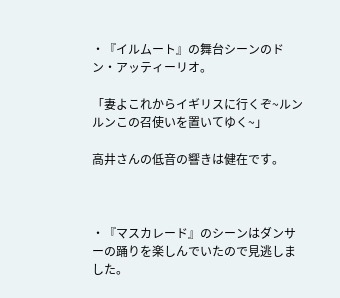・『イルムート』の舞台シーンのドン・アッティーリオ。

「妻よこれからイギリスに行くぞ~ルンルンこの召使いを置いてゆく~」

高井さんの低音の響きは健在です。



・『マスカレード』のシーンはダンサーの踊りを楽しんでいたので見逃しました。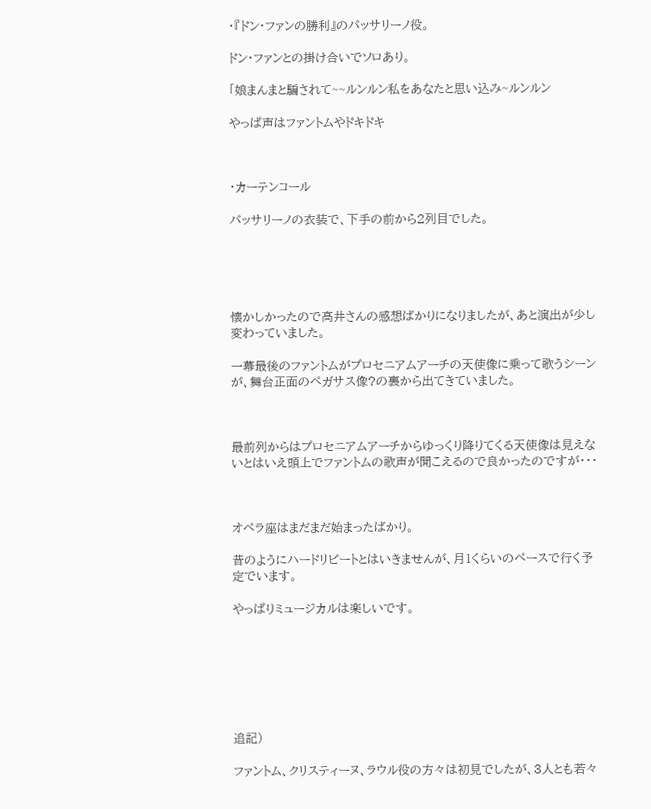・『ドン・ファンの勝利』のパッサリーノ役。

ドン・ファンとの掛け合いでソロあり。

「娘まんまと騙されて~~ルンルン私をあなたと思い込み~ルンルン

やっぱ声はファントムやドキドキ



・カーテンコール

パッサリーノの衣装で、下手の前から2列目でした。





懐かしかったので高井さんの感想ばかりになりましたが、あと演出が少し変わっていました。

一幕最後のファントムがプロセニアムアーチの天使像に乗って歌うシーンが、舞台正面のペガサス像?の裏から出てきていました。



最前列からはプロセニアムアーチからゆっくり降りてくる天使像は見えないとはいえ頭上でファントムの歌声が聞こえるので良かったのですが・・・



オペラ座はまだまだ始まったばかり。

昔のようにハードリピートとはいきませんが、月1くらいのペースで行く予定でいます。

やっぱりミュージカルは楽しいです。







追記)

ファントム、クリスティーヌ、ラウル役の方々は初見でしたが、3人とも若々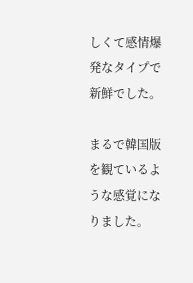しくて感情爆発なタイプで新鮮でした。

まるで韓国版を観ているような感覚になりました。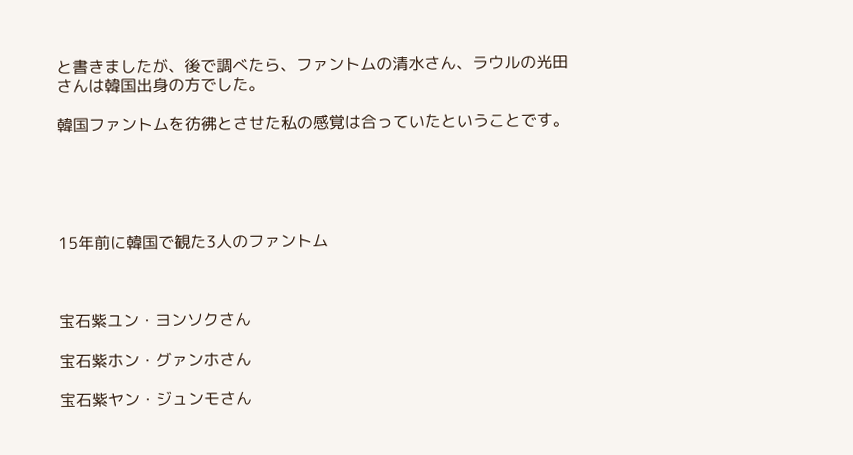と書きましたが、後で調べたら、ファントムの清水さん、ラウルの光田さんは韓国出身の方でした。

韓国ファントムを彷彿とさせた私の感覚は合っていたということです。





15年前に韓国で観た3人のファントム



宝石紫ユン・ヨンソクさん

宝石紫ホン・グァンホさん

宝石紫ヤン・ジュンモさん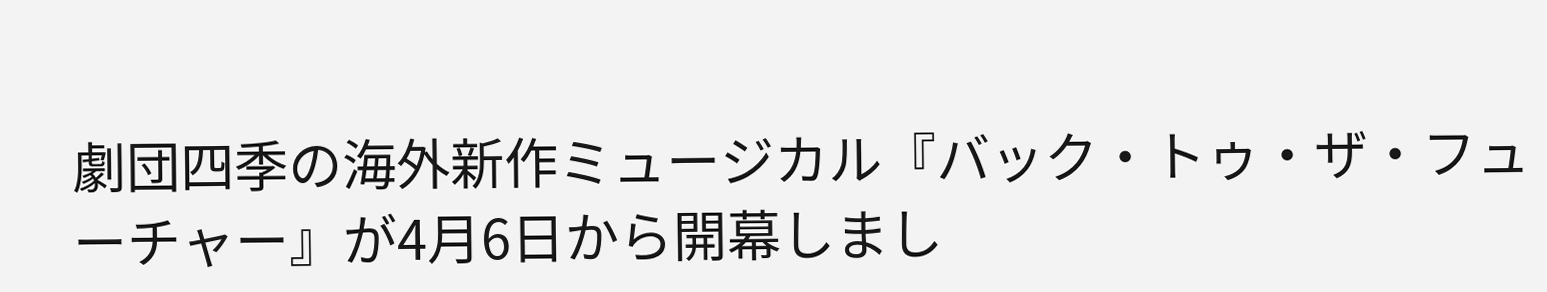劇団四季の海外新作ミュージカル『バック・トゥ・ザ・フューチャー』が4月6日から開幕しまし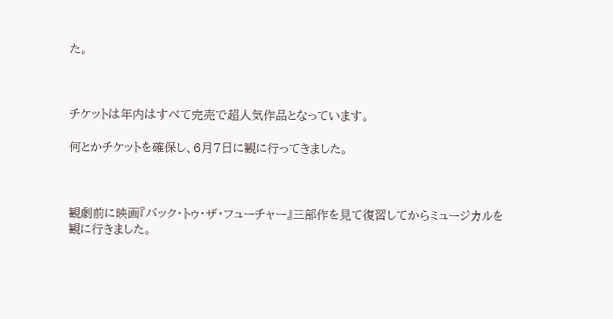た。



チケットは年内はすべて完売で超人気作品となっています。

何とかチケットを確保し、6月7日に観に行ってきました。



観劇前に映画『バック・トゥ・ザ・フューチャー』三部作を見て復習してからミュージカルを観に行きました。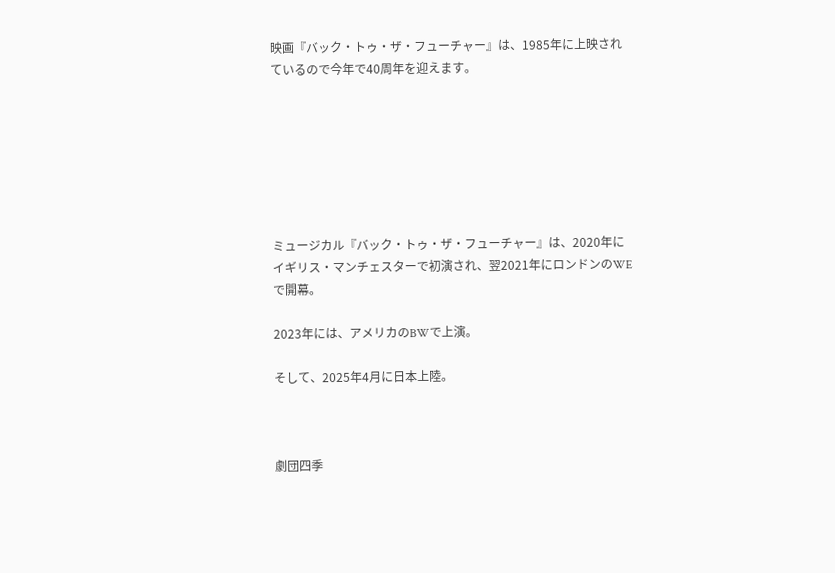映画『バック・トゥ・ザ・フューチャー』は、1985年に上映されているので今年で40周年を迎えます。







ミュージカル『バック・トゥ・ザ・フューチャー』は、2020年にイギリス・マンチェスターで初演され、翌2021年にロンドンのWEで開幕。

2023年には、アメリカのBWで上演。

そして、2025年4月に日本上陸。



劇団四季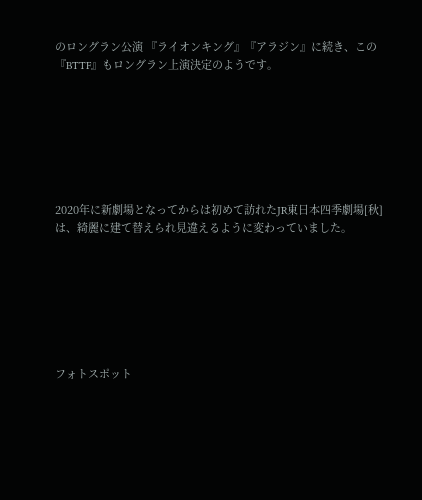のロングラン公演 『ライオンキング』『アラジン』に続き、この『BTTF』もロングラン上演決定のようです。







2020年に新劇場となってからは初めて訪れたJR東日本四季劇場[秋]は、綺麗に建て替えられ見違えるように変わっていました。







フォトスポット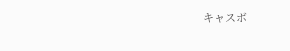キャスボ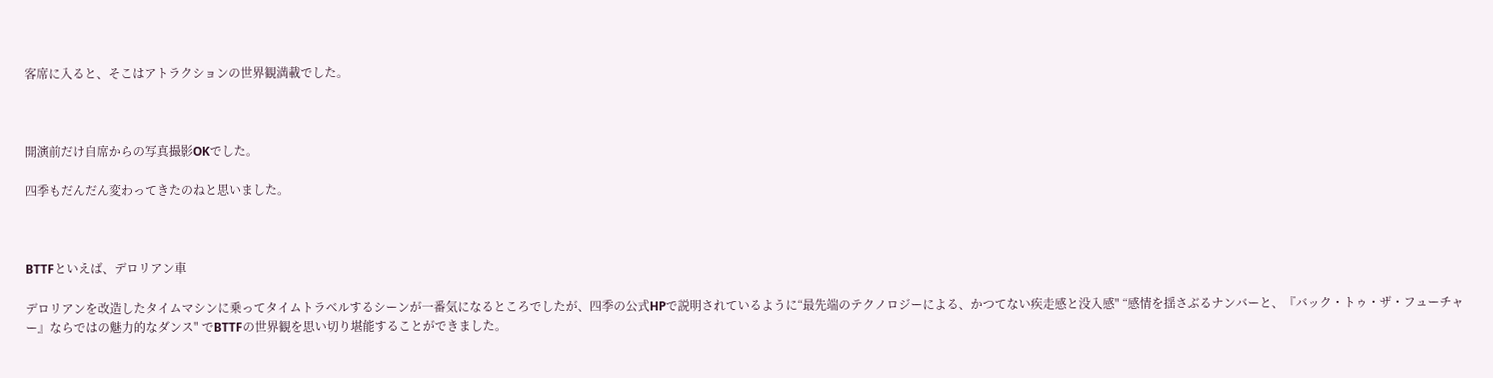客席に入ると、そこはアトラクションの世界観満載でした。



開演前だけ自席からの写真撮影OKでした。

四季もだんだん変わってきたのねと思いました。



BTTFといえば、デロリアン車

デロリアンを改造したタイムマシンに乗ってタイムトラベルするシーンが一番気になるところでしたが、四季の公式HPで説明されているように“最先端のテクノロジーによる、かつてない疾走感と没入感" “感情を揺さぶるナンバーと、『バック・トゥ・ザ・フューチャー』ならではの魅力的なダンス" でBTTFの世界観を思い切り堪能することができました。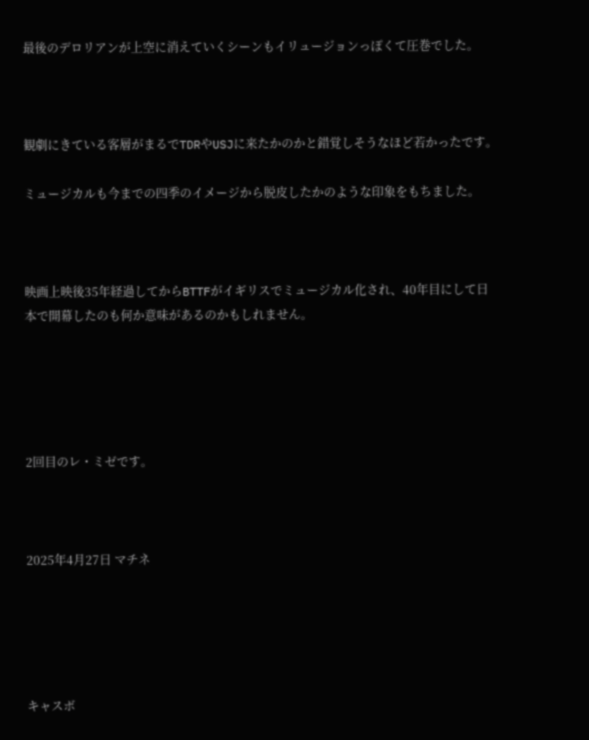最後のデロリアンが上空に消えていくシーンもイリュージョンっぽくて圧巻でした。



観劇にきている客層がまるでTDRやUSJに来たかのかと錯覚しそうなほど若かったです。

ミュージカルも今までの四季のイメージから脱皮したかのような印象をもちました。



映画上映後35年経過してからBTTFがイギリスでミュージカル化され、40年目にして日本で開幕したのも何か意味があるのかもしれません。





2回目のレ・ミゼです。



2025年4月27日 マチネ





キャスボ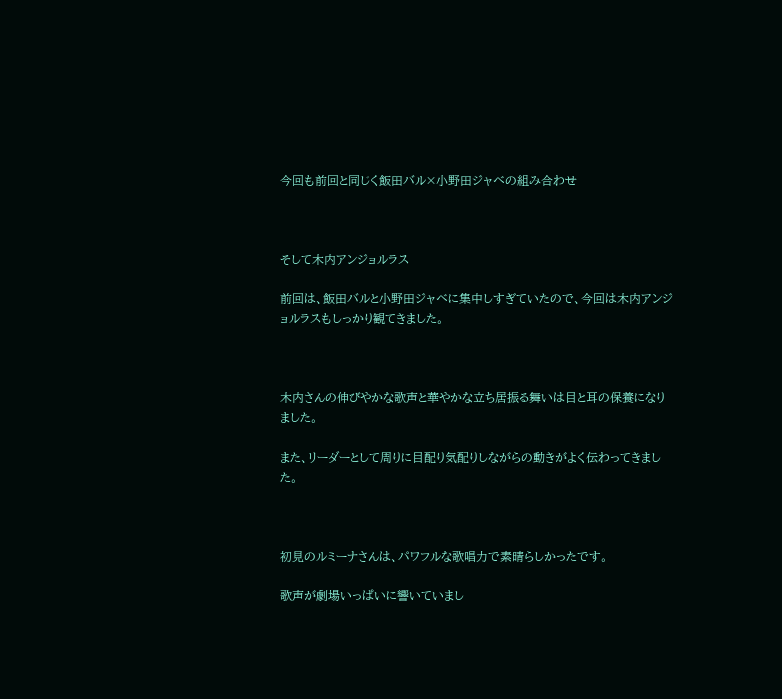今回も前回と同じく飯田バル×小野田ジャベの組み合わせ



そして木内アンジョルラス

前回は、飯田バルと小野田ジャベに集中しすぎていたので、今回は木内アンジョルラスもしっかり観てきました。



木内さんの伸びやかな歌声と華やかな立ち居振る舞いは目と耳の保養になりました。

また、リーダーとして周りに目配り気配りしながらの動きがよく伝わってきました。



初見のルミーナさんは、パワフルな歌唱力で素晴らしかったです。

歌声が劇場いっぱいに響いていまし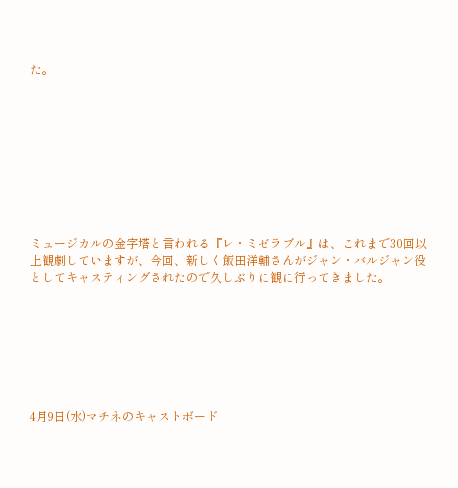た。









ミュージカルの金字塔と言われる『レ・ミゼラブル』は、これまで30回以上観劇していますが、今回、新しく飯田洋輔さんがジャン・バルジャン役としてキャスティングされたので久しぶりに観に行ってきました。







4月9日(水)マチネのキャストボード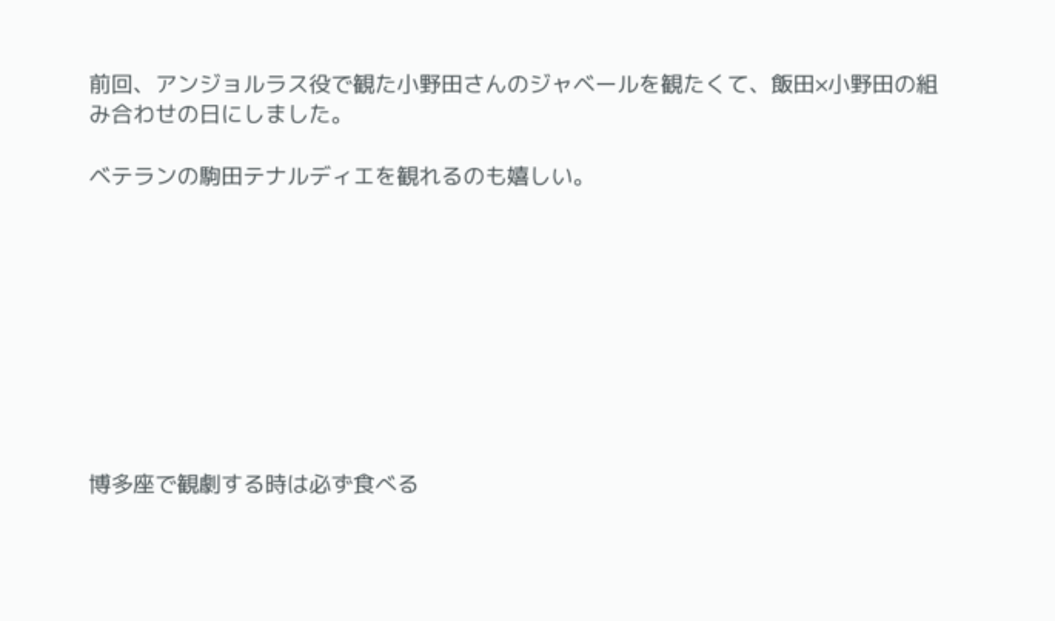前回、アンジョルラス役で観た小野田さんのジャベールを観たくて、飯田×小野田の組み合わせの日にしました。

ベテランの駒田テナルディエを観れるのも嬉しい。









博多座で観劇する時は必ず食べる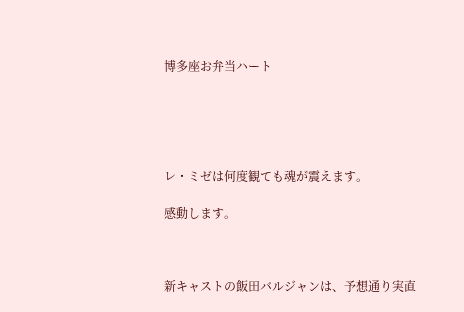博多座お弁当ハート





レ・ミゼは何度観ても魂が震えます。

感動します。



新キャストの飯田バルジャンは、予想通り実直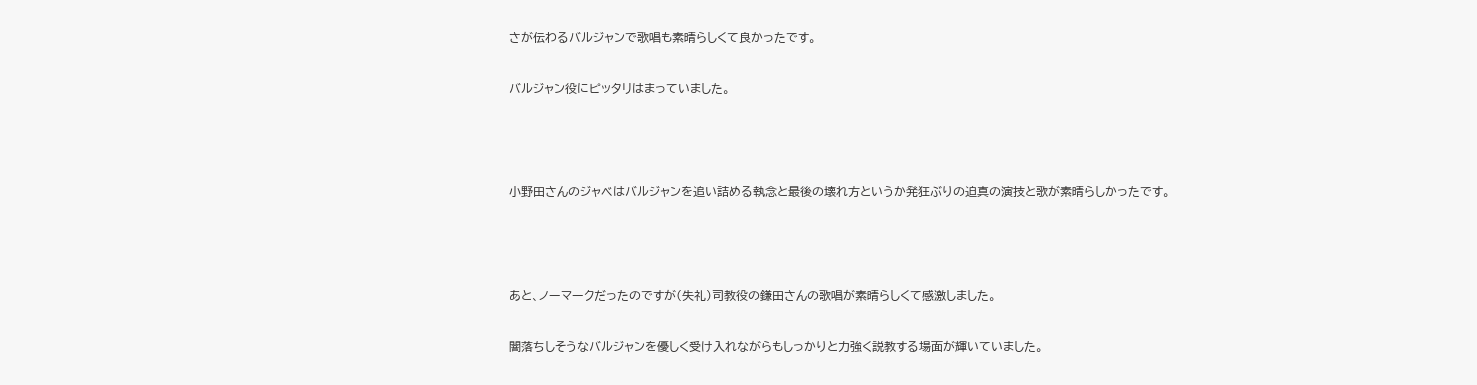さが伝わるバルジャンで歌唱も素晴らしくて良かったです。

バルジャン役にピッタリはまっていました。



小野田さんのジャベはバルジャンを追い詰める執念と最後の壊れ方というか発狂ぶりの迫真の演技と歌が素晴らしかったです。



あと、ノーマークだったのですが(失礼)司教役の鎌田さんの歌唱が素晴らしくて感激しました。

闇落ちしそうなバルジャンを優しく受け入れながらもしっかりと力強く説教する場面が輝いていました。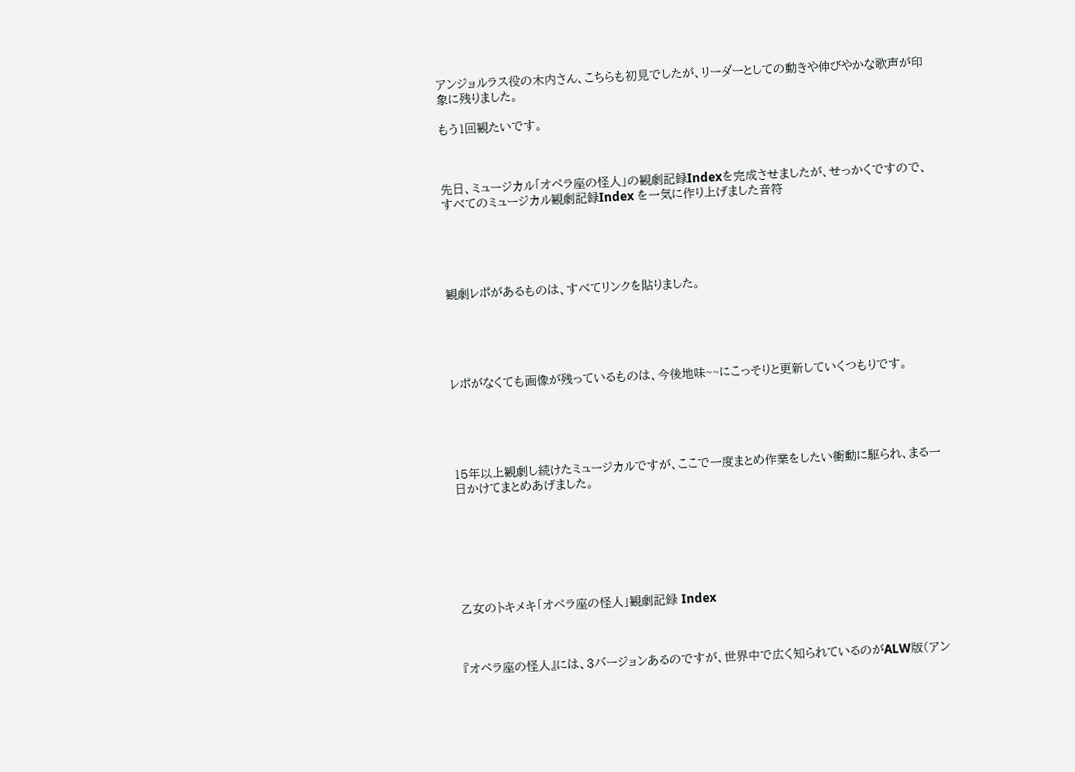アンジョルラス役の木内さん、こちらも初見でしたが、リーダーとしての動きや伸びやかな歌声が印象に残りました。

もう1回観たいです。



先日、ミュージカル「オペラ座の怪人」の観劇記録Indexを完成させましたが、せっかくですので、すべてのミュージカル観劇記録Index を一気に作り上げました音符





観劇レポがあるものは、すべてリンクを貼りました。





レポがなくても画像が残っているものは、今後地味~~にこっそりと更新していくつもりです。





15年以上観劇し続けたミュージカルですが、ここで一度まとめ作業をしたい衝動に駆られ、まる一日かけてまとめあげました。







乙女のトキメキ「オペラ座の怪人」観劇記録 Index



『オペラ座の怪人』には、3バージョンあるのですが、世界中で広く知られているのがALW版(アン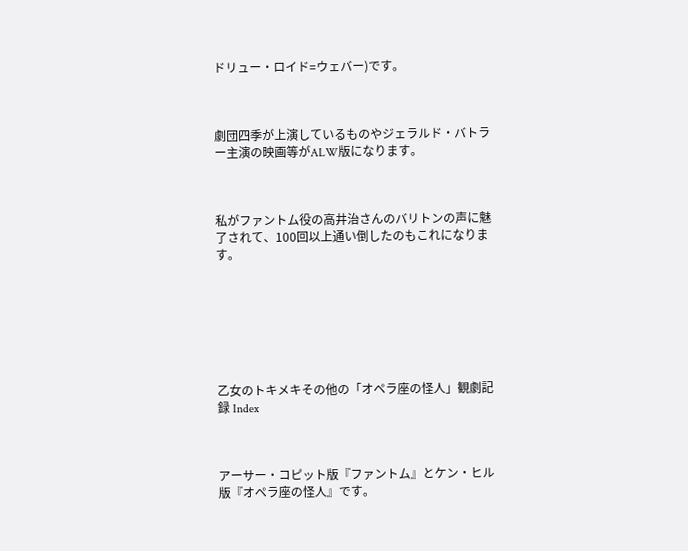ドリュー・ロイド=ウェバー)です。



劇団四季が上演しているものやジェラルド・バトラー主演の映画等がALW版になります。



私がファントム役の高井治さんのバリトンの声に魅了されて、100回以上通い倒したのもこれになります。







乙女のトキメキその他の「オペラ座の怪人」観劇記録 Index



アーサー・コピット版『ファントム』とケン・ヒル版『オペラ座の怪人』です。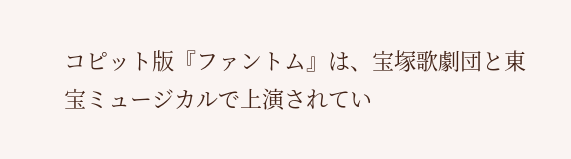コピット版『ファントム』は、宝塚歌劇団と東宝ミュージカルで上演されてい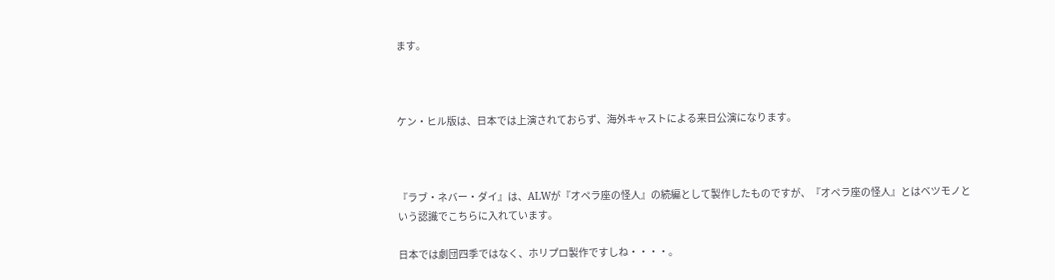ます。



ケン・ヒル版は、日本では上演されておらず、海外キャストによる来日公演になります。



『ラブ・ネバー・ダイ』は、ALWが『オペラ座の怪人』の続編として製作したものですが、『オペラ座の怪人』とはベツモノという認識でこちらに入れています。

日本では劇団四季ではなく、ホリプロ製作ですしね・・・・。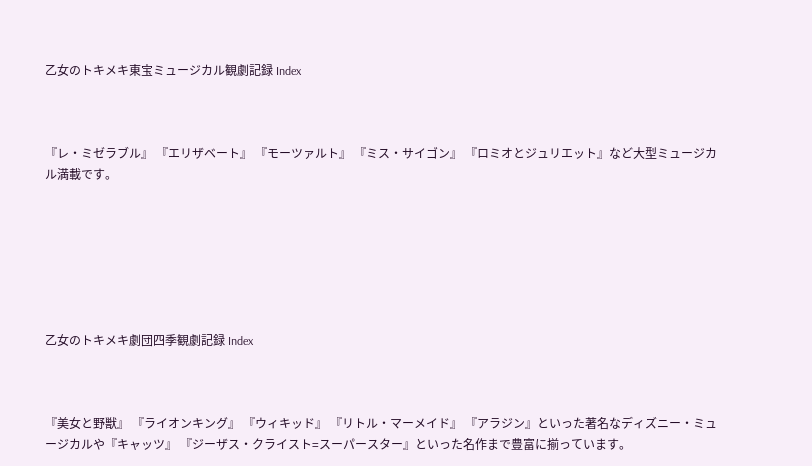乙女のトキメキ東宝ミュージカル観劇記録 Index



『レ・ミゼラブル』 『エリザベート』 『モーツァルト』 『ミス・サイゴン』 『ロミオとジュリエット』など大型ミュージカル満載です。







乙女のトキメキ劇団四季観劇記録 Index



『美女と野獣』 『ライオンキング』 『ウィキッド』 『リトル・マーメイド』 『アラジン』といった著名なディズニー・ミュージカルや『キャッツ』 『ジーザス・クライスト=スーパースター』といった名作まで豊富に揃っています。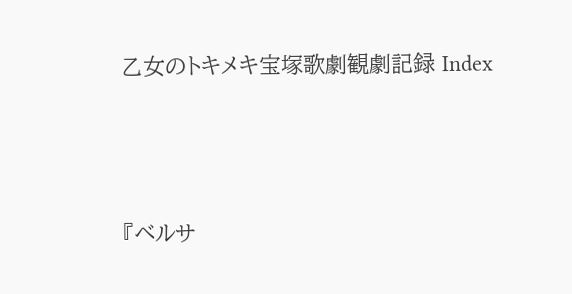乙女のトキメキ宝塚歌劇観劇記録 Index



『ベルサ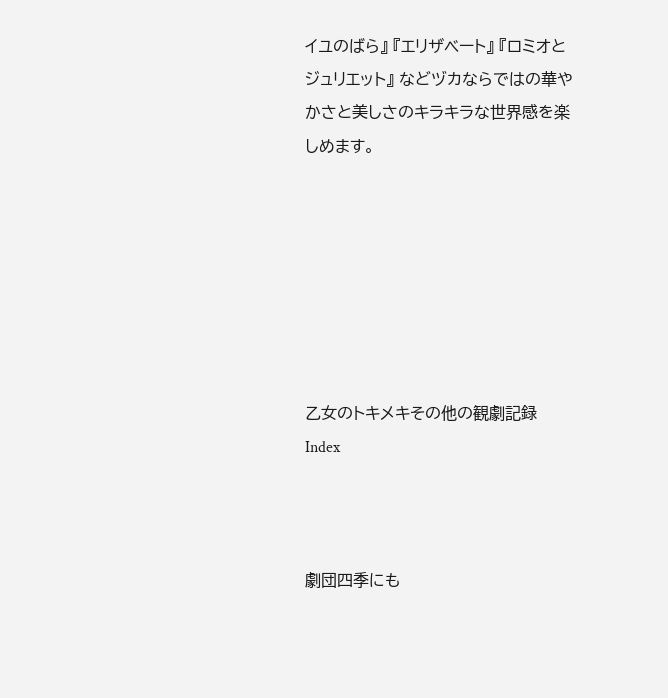イユのばら』 『エリザベート』 『ロミオとジュリエット』 などヅカならではの華やかさと美しさのキラキラな世界感を楽しめます。







乙女のトキメキその他の観劇記録 Index



劇団四季にも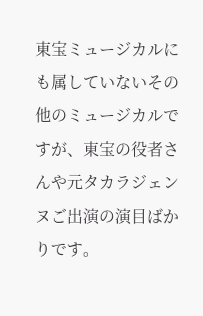東宝ミュージカルにも属していないその他のミュージカルですが、東宝の役者さんや元タカラジェンヌご出演の演目ばかりです。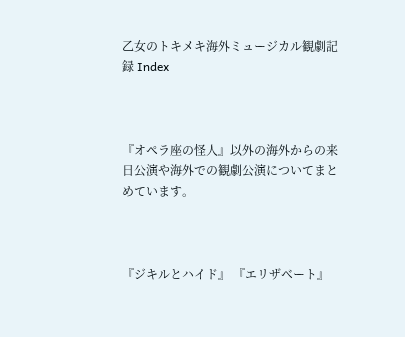乙女のトキメキ海外ミュージカル観劇記録 Index



『オペラ座の怪人』以外の海外からの来日公演や海外での観劇公演についてまとめています。



『ジキルとハイド』 『エリザベート』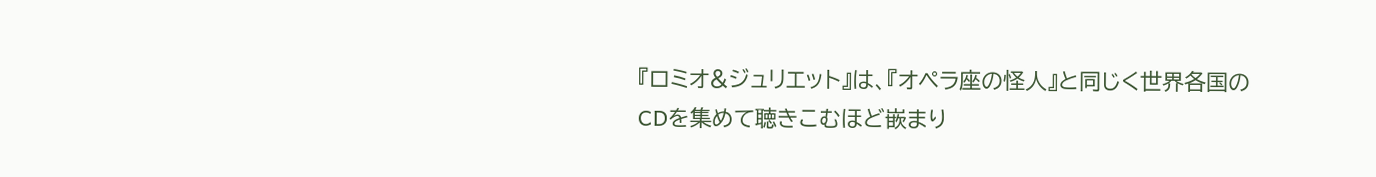『ロミオ&ジュリエット』は、『オペラ座の怪人』と同じく世界各国のCDを集めて聴きこむほど嵌まり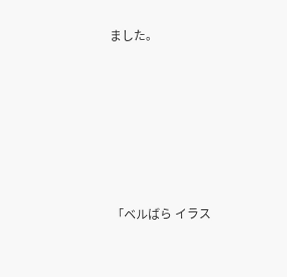ました。







「ベルばら イラス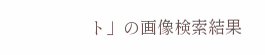ト」の画像検索結果